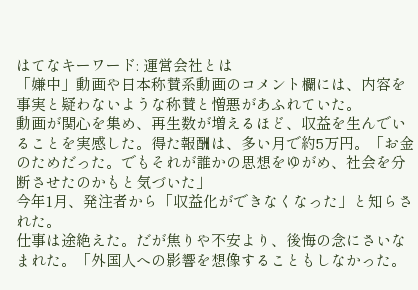はてなキーワード: 運営会社とは
「嫌中」動画や日本称賛系動画のコメント欄には、内容を事実と疑わないような称賛と憎悪があふれていた。
動画が関心を集め、再生数が増えるほど、収益を生んでいることを実感した。得た報酬は、多い月で約5万円。「お金のためだった。でもそれが誰かの思想をゆがめ、社会を分断させたのかもと気づいた」
今年1月、発注者から「収益化ができなくなった」と知らされた。
仕事は途絶えた。だが焦りや不安より、後悔の念にさいなまれた。「外国人への影響を想像することもしなかった。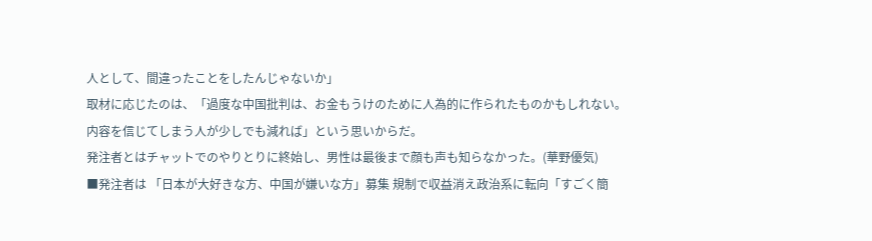人として、間違ったことをしたんじゃないか」
取材に応じたのは、「過度な中国批判は、お金もうけのために人為的に作られたものかもしれない。内容を信じてしまう人が少しでも減れば」という思いからだ。
発注者とはチャットでのやりとりに終始し、男性は最後まで顔も声も知らなかった。(華野優気)
■発注者は 「日本が大好きな方、中国が嫌いな方」募集 規制で収益消え政治系に転向「すごく簡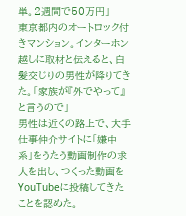単。2週間で50万円」
東京都内のオートロック付きマンション。インターホン越しに取材と伝えると、白髪交じりの男性が降りてきた。「家族が『外でやって』と言うので」
男性は近くの路上で、大手仕事仲介サイトに「嫌中系」をうたう動画制作の求人を出し、つくった動画をYouTubeに投稿してきたことを認めた。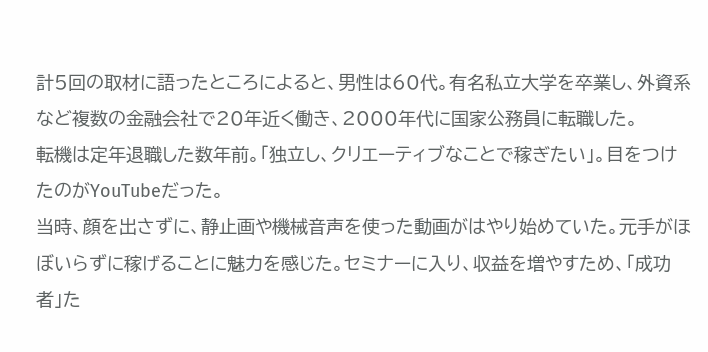計5回の取材に語ったところによると、男性は60代。有名私立大学を卒業し、外資系など複数の金融会社で20年近く働き、2000年代に国家公務員に転職した。
転機は定年退職した数年前。「独立し、クリエーティブなことで稼ぎたい」。目をつけたのがYouTubeだった。
当時、顔を出さずに、静止画や機械音声を使った動画がはやり始めていた。元手がほぼいらずに稼げることに魅力を感じた。セミナーに入り、収益を増やすため、「成功者」た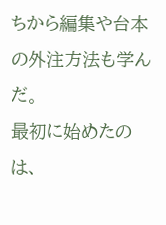ちから編集や台本の外注方法も学んだ。
最初に始めたのは、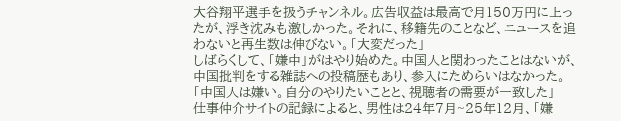大谷翔平選手を扱うチャンネル。広告収益は最高で月150万円に上ったが、浮き沈みも激しかった。それに、移籍先のことなど、ニュースを追わないと再生数は伸びない。「大変だった」
しばらくして、「嫌中」がはやり始めた。中国人と関わったことはないが、中国批判をする雑誌への投稿歴もあり、参入にためらいはなかった。「中国人は嫌い。自分のやりたいことと、視聴者の需要が一致した」
仕事仲介サイトの記録によると、男性は24年7月~25年12月、「嫌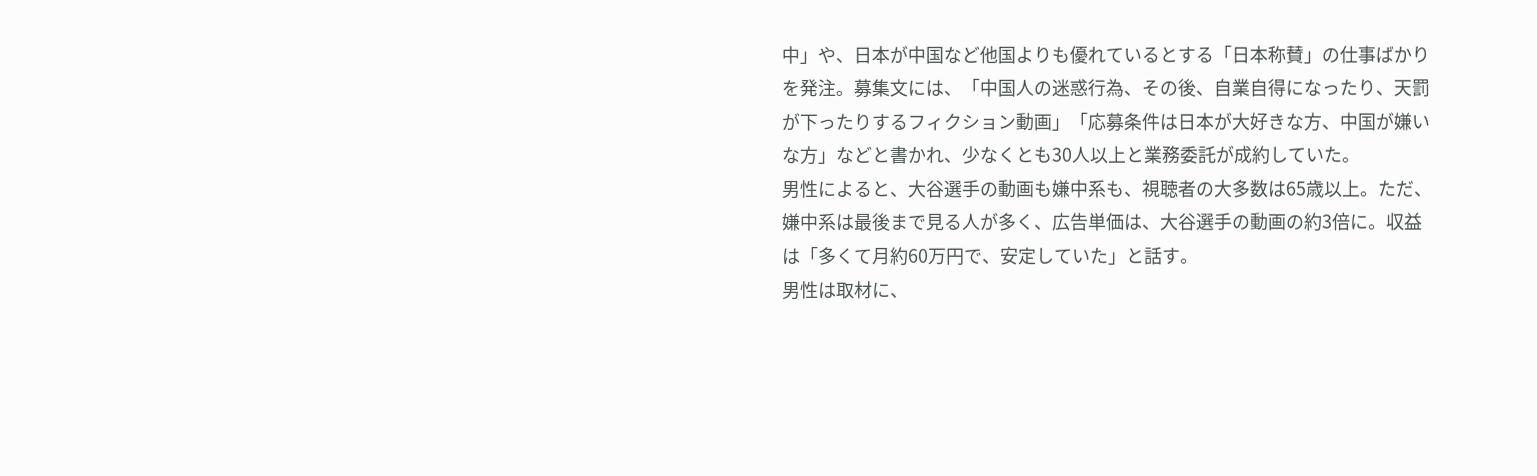中」や、日本が中国など他国よりも優れているとする「日本称賛」の仕事ばかりを発注。募集文には、「中国人の迷惑行為、その後、自業自得になったり、天罰が下ったりするフィクション動画」「応募条件は日本が大好きな方、中国が嫌いな方」などと書かれ、少なくとも30人以上と業務委託が成約していた。
男性によると、大谷選手の動画も嫌中系も、視聴者の大多数は65歳以上。ただ、嫌中系は最後まで見る人が多く、広告単価は、大谷選手の動画の約3倍に。収益は「多くて月約60万円で、安定していた」と話す。
男性は取材に、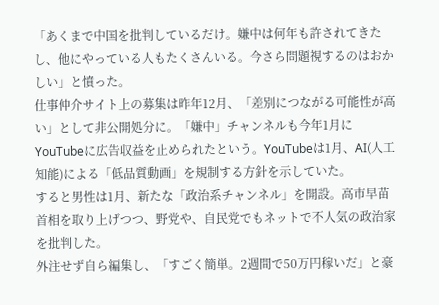「あくまで中国を批判しているだけ。嫌中は何年も許されてきたし、他にやっている人もたくさんいる。今さら問題視するのはおかしい」と憤った。
仕事仲介サイト上の募集は昨年12月、「差別につながる可能性が高い」として非公開処分に。「嫌中」チャンネルも今年1月にYouTubeに広告収益を止められたという。YouTubeは1月、AI(人工知能)による「低品質動画」を規制する方針を示していた。
すると男性は1月、新たな「政治系チャンネル」を開設。高市早苗首相を取り上げつつ、野党や、自民党でもネットで不人気の政治家を批判した。
外注せず自ら編集し、「すごく簡単。2週間で50万円稼いだ」と豪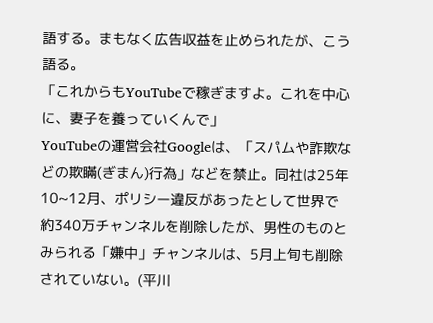語する。まもなく広告収益を止められたが、こう語る。
「これからもYouTubeで稼ぎますよ。これを中心に、妻子を養っていくんで」
YouTubeの運営会社Googleは、「スパムや詐欺などの欺瞞(ぎまん)行為」などを禁止。同社は25年10~12月、ポリシー違反があったとして世界で約340万チャンネルを削除したが、男性のものとみられる「嫌中」チャンネルは、5月上旬も削除されていない。(平川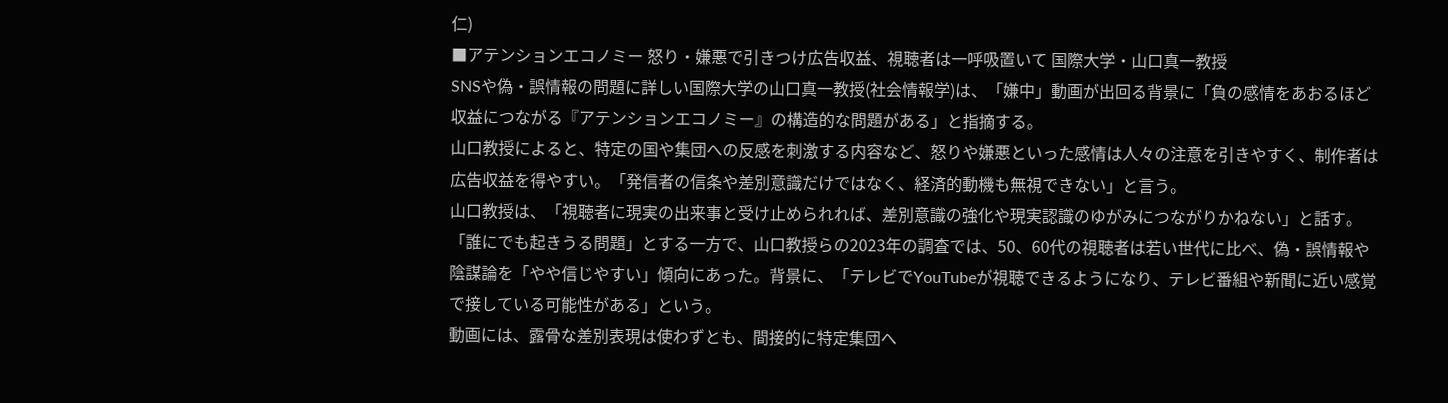仁)
■アテンションエコノミー 怒り・嫌悪で引きつけ広告収益、視聴者は一呼吸置いて 国際大学・山口真一教授
SNSや偽・誤情報の問題に詳しい国際大学の山口真一教授(社会情報学)は、「嫌中」動画が出回る背景に「負の感情をあおるほど収益につながる『アテンションエコノミー』の構造的な問題がある」と指摘する。
山口教授によると、特定の国や集団への反感を刺激する内容など、怒りや嫌悪といった感情は人々の注意を引きやすく、制作者は広告収益を得やすい。「発信者の信条や差別意識だけではなく、経済的動機も無視できない」と言う。
山口教授は、「視聴者に現実の出来事と受け止められれば、差別意識の強化や現実認識のゆがみにつながりかねない」と話す。
「誰にでも起きうる問題」とする一方で、山口教授らの2023年の調査では、50、60代の視聴者は若い世代に比べ、偽・誤情報や陰謀論を「やや信じやすい」傾向にあった。背景に、「テレビでYouTubeが視聴できるようになり、テレビ番組や新聞に近い感覚で接している可能性がある」という。
動画には、露骨な差別表現は使わずとも、間接的に特定集団へ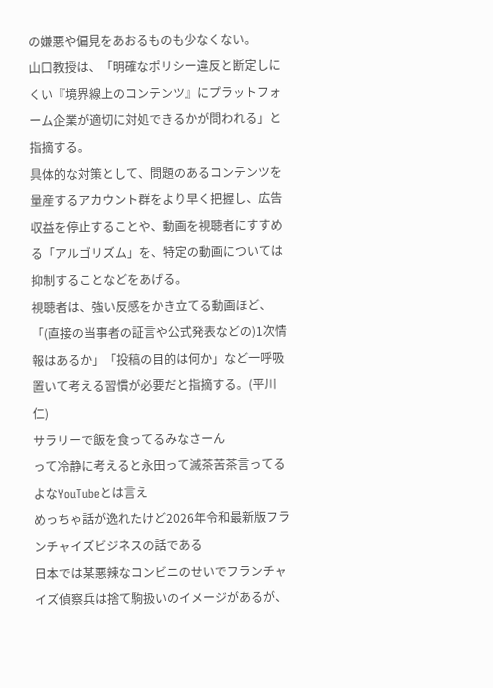の嫌悪や偏見をあおるものも少なくない。
山口教授は、「明確なポリシー違反と断定しにくい『境界線上のコンテンツ』にプラットフォーム企業が適切に対処できるかが問われる」と指摘する。
具体的な対策として、問題のあるコンテンツを量産するアカウント群をより早く把握し、広告収益を停止することや、動画を視聴者にすすめる「アルゴリズム」を、特定の動画については抑制することなどをあげる。
視聴者は、強い反感をかき立てる動画ほど、「(直接の当事者の証言や公式発表などの)1次情報はあるか」「投稿の目的は何か」など一呼吸置いて考える習慣が必要だと指摘する。(平川仁)
サラリーで飯を食ってるみなさーん
って冷静に考えると永田って滅茶苦茶言ってるよなYouTubeとは言え
めっちゃ話が逸れたけど2026年令和最新版フランチャイズビジネスの話である
日本では某悪辣なコンビニのせいでフランチャイズ偵察兵は捨て駒扱いのイメージがあるが、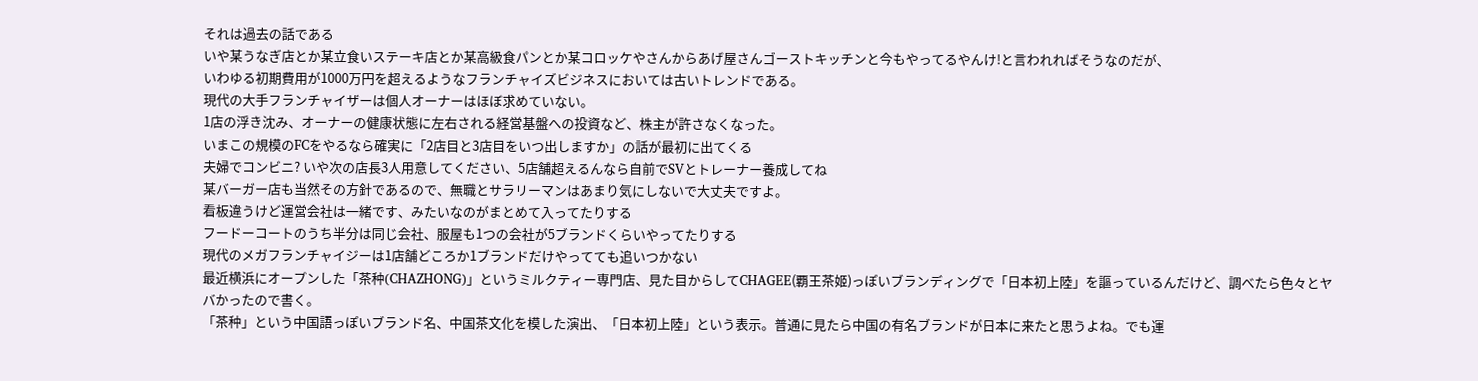それは過去の話である
いや某うなぎ店とか某立食いステーキ店とか某高級食パンとか某コロッケやさんからあげ屋さんゴーストキッチンと今もやってるやんけ!と言われればそうなのだが、
いわゆる初期費用が1000万円を超えるようなフランチャイズビジネスにおいては古いトレンドである。
現代の大手フランチャイザーは個人オーナーはほぼ求めていない。
1店の浮き沈み、オーナーの健康状態に左右される経営基盤への投資など、株主が許さなくなった。
いまこの規模のFCをやるなら確実に「2店目と3店目をいつ出しますか」の話が最初に出てくる
夫婦でコンビニ? いや次の店長3人用意してください、5店舗超えるんなら自前でSVとトレーナー養成してね
某バーガー店も当然その方針であるので、無職とサラリーマンはあまり気にしないで大丈夫ですよ。
看板違うけど運営会社は一緒です、みたいなのがまとめて入ってたりする
フードーコートのうち半分は同じ会社、服屋も1つの会社が5ブランドくらいやってたりする
現代のメガフランチャイジーは1店舗どころか1ブランドだけやってても追いつかない
最近横浜にオープンした「茶种(CHAZHONG)」というミルクティー専門店、見た目からしてCHAGEE(覇王茶姬)っぽいブランディングで「日本初上陸」を謳っているんだけど、調べたら色々とヤバかったので書く。
「茶种」という中国語っぽいブランド名、中国茶文化を模した演出、「日本初上陸」という表示。普通に見たら中国の有名ブランドが日本に来たと思うよね。でも運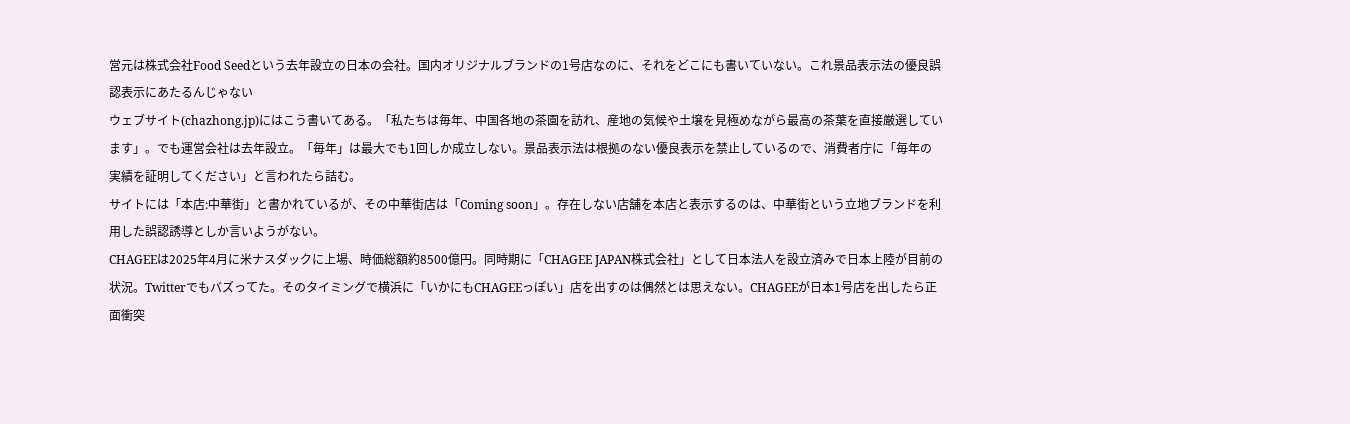営元は株式会社Food Seedという去年設立の日本の会社。国内オリジナルブランドの1号店なのに、それをどこにも書いていない。これ景品表示法の優良誤認表示にあたるんじゃない
ウェブサイト(chazhong.jp)にはこう書いてある。「私たちは毎年、中国各地の茶園を訪れ、産地の気候や土壌を見極めながら最高の茶葉を直接厳選しています」。でも運営会社は去年設立。「毎年」は最大でも1回しか成立しない。景品表示法は根拠のない優良表示を禁止しているので、消費者庁に「毎年の実績を証明してください」と言われたら詰む。
サイトには「本店:中華街」と書かれているが、その中華街店は「Coming soon」。存在しない店舗を本店と表示するのは、中華街という立地ブランドを利用した誤認誘導としか言いようがない。
CHAGEEは2025年4月に米ナスダックに上場、時価総額約8500億円。同時期に「CHAGEE JAPAN株式会社」として日本法人を設立済みで日本上陸が目前の状況。Twitterでもバズってた。そのタイミングで横浜に「いかにもCHAGEEっぽい」店を出すのは偶然とは思えない。CHAGEEが日本1号店を出したら正面衝突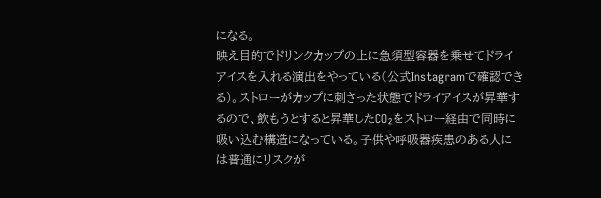になる。
映え目的でドリンクカップの上に急須型容器を乗せてドライアイスを入れる演出をやっている(公式Instagramで確認できる)。ストローがカップに刺さった状態でドライアイスが昇華するので、飲もうとすると昇華したCO₂をストロー経由で同時に吸い込む構造になっている。子供や呼吸器疾患のある人には普通にリスクが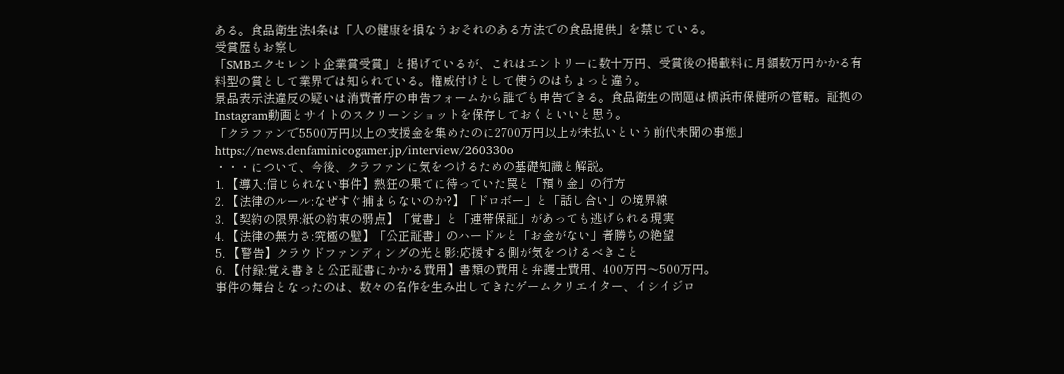ある。食品衛生法4条は「人の健康を損なうおそれのある方法での食品提供」を禁じている。
受賞歴もお察し
「SMBエクセレント企業賞受賞」と掲げているが、これはエントリーに数十万円、受賞後の掲載料に月額数万円かかる有料型の賞として業界では知られている。権威付けとして使うのはちょっと違う。
景品表示法違反の疑いは消費者庁の申告フォームから誰でも申告できる。食品衛生の問題は横浜市保健所の管轄。証拠のInstagram動画とサイトのスクリーンショットを保存しておくといいと思う。
「クラファンで5500万円以上の支援金を集めたのに2700万円以上が未払いという前代未聞の事態」https://news.denfaminicogamer.jp/interview/260330o
・・・について、今後、クラファンに気をつけるための基礎知識と解説。
1. 【導入:信じられない事件】熱狂の果てに待っていた罠と「預り金」の行方
2. 【法律のルール:なぜすぐ捕まらないのか?】「ドロボー」と「話し合い」の境界線
3. 【契約の限界:紙の約束の弱点】「覚書」と「連帯保証」があっても逃げられる現実
4. 【法律の無力さ:究極の壁】「公正証書」のハードルと「お金がない」者勝ちの絶望
5. 【警告】クラウドファンディングの光と影:応援する側が気をつけるべきこと
6. 【付録:覚え書きと公正証書にかかる費用】書類の費用と弁護士費用、400万円〜500万円。
事件の舞台となったのは、数々の名作を生み出してきたゲームクリエイター、イシイジロ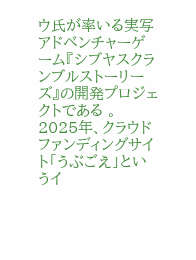ウ氏が率いる実写アドベンチャーゲーム『シブヤスクランブルストーリーズ』の開発プロジェクトである 。 2025年、クラウドファンディングサイト「うぶごえ」というイ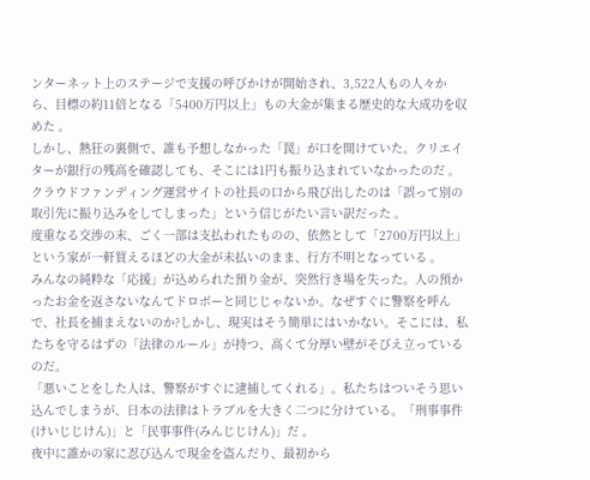ンターネット上のステージで支援の呼びかけが開始され、3,522人もの人々から、目標の約11倍となる「5400万円以上」もの大金が集まる歴史的な大成功を収めた 。
しかし、熱狂の裏側で、誰も予想しなかった「罠」が口を開けていた。クリエイターが銀行の残高を確認しても、そこには1円も振り込まれていなかったのだ 。
クラウドファンディング運営サイトの社長の口から飛び出したのは「誤って別の取引先に振り込みをしてしまった」という信じがたい言い訳だった 。
度重なる交渉の末、ごく一部は支払われたものの、依然として「2700万円以上」という家が一軒買えるほどの大金が未払いのまま、行方不明となっている 。
みんなの純粋な「応援」が込められた預り金が、突然行き場を失った。人の預かったお金を返さないなんてドロボーと同じじゃないか。なぜすぐに警察を呼んで、社長を捕まえないのか?しかし、現実はそう簡単にはいかない。そこには、私たちを守るはずの「法律のルール」が持つ、高くて分厚い壁がそびえ立っているのだ。
「悪いことをした人は、警察がすぐに逮捕してくれる」。私たちはついそう思い込んでしまうが、日本の法律はトラブルを大きく二つに分けている。「刑事事件(けいじじけん)」と「民事事件(みんじじけん)」だ 。
夜中に誰かの家に忍び込んで現金を盗んだり、最初から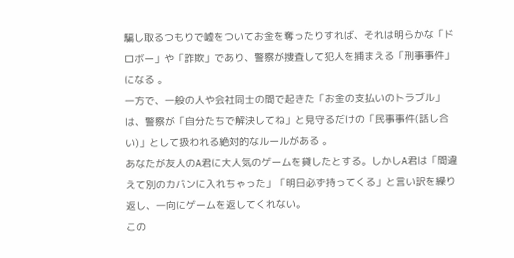騙し取るつもりで嘘をついてお金を奪ったりすれば、それは明らかな「ドロボー」や「詐欺」であり、警察が捜査して犯人を捕まえる「刑事事件」になる 。
一方で、一般の人や会社同士の間で起きた「お金の支払いのトラブル」は、警察が「自分たちで解決してね」と見守るだけの「民事事件(話し合い)」として扱われる絶対的なルールがある 。
あなたが友人のA君に大人気のゲームを貸したとする。しかしA君は「間違えて別のカバンに入れちゃった」「明日必ず持ってくる」と言い訳を繰り返し、一向にゲームを返してくれない。
この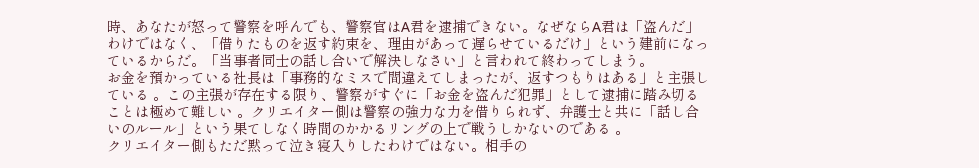時、あなたが怒って警察を呼んでも、警察官はA君を逮捕できない。なぜならA君は「盗んだ」わけではなく、「借りたものを返す約束を、理由があって遅らせているだけ」という建前になっているからだ。「当事者同士の話し合いで解決しなさい」と言われて終わってしまう。
お金を預かっている社長は「事務的なミスで間違えてしまったが、返すつもりはある」と主張している 。この主張が存在する限り、警察がすぐに「お金を盗んだ犯罪」として逮捕に踏み切ることは極めて難しい 。クリエイター側は警察の強力な力を借りられず、弁護士と共に「話し合いのルール」という果てしなく時間のかかるリングの上で戦うしかないのである 。
クリエイター側もただ黙って泣き寝入りしたわけではない。相手の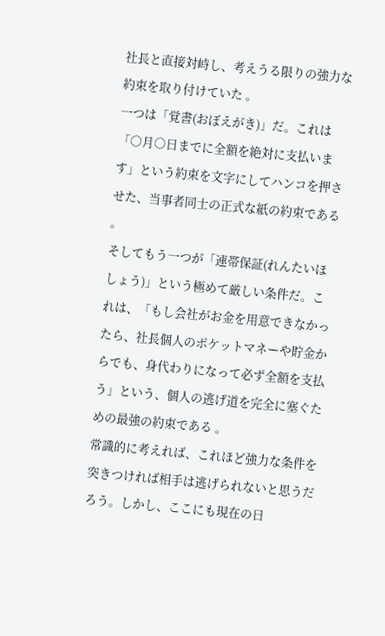社長と直接対峙し、考えうる限りの強力な約束を取り付けていた 。
一つは「覚書(おぼえがき)」だ。これは「○月○日までに全額を絶対に支払います」という約束を文字にしてハンコを押させた、当事者同士の正式な紙の約束である 。
そしてもう一つが「連帯保証(れんたいほしょう)」という極めて厳しい条件だ。これは、「もし会社がお金を用意できなかったら、社長個人のポケットマネーや貯金からでも、身代わりになって必ず全額を支払う」という、個人の逃げ道を完全に塞ぐための最強の約束である 。
常識的に考えれば、これほど強力な条件を突きつければ相手は逃げられないと思うだろう。しかし、ここにも現在の日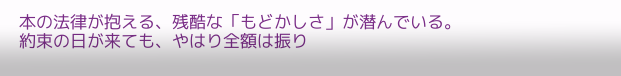本の法律が抱える、残酷な「もどかしさ」が潜んでいる。
約束の日が来ても、やはり全額は振り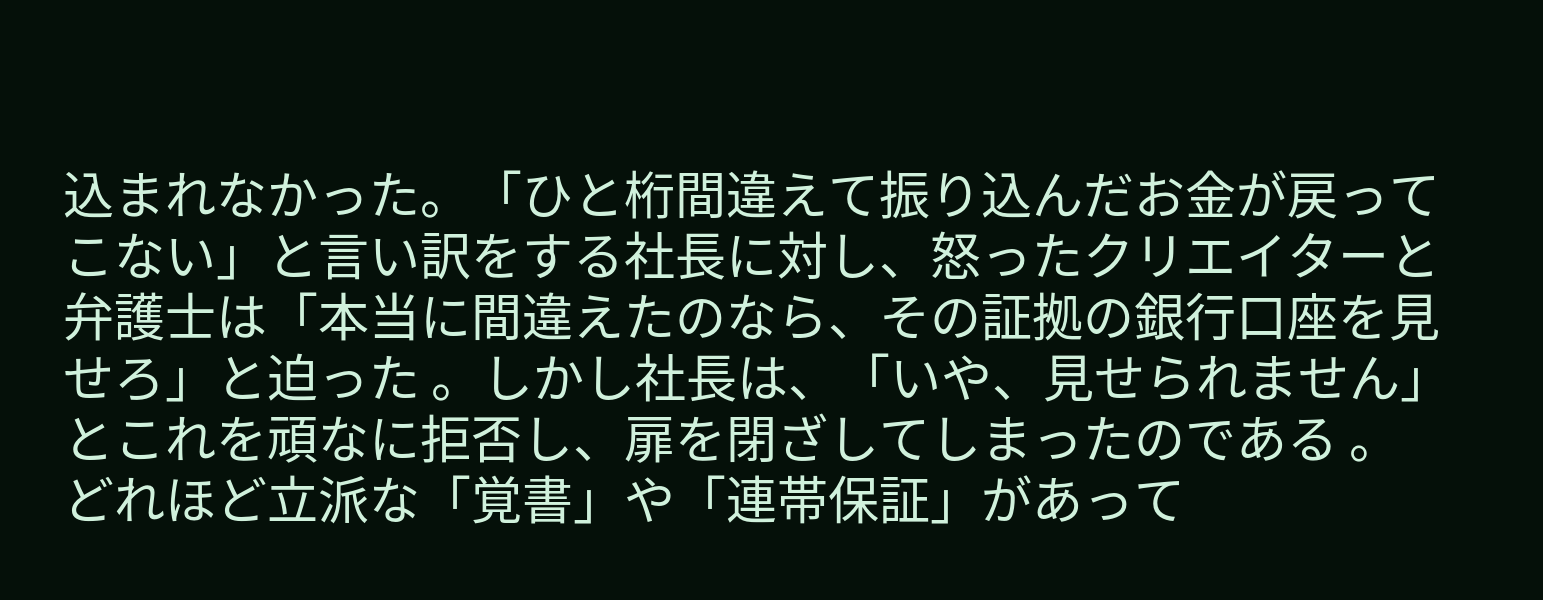込まれなかった。「ひと桁間違えて振り込んだお金が戻ってこない」と言い訳をする社長に対し、怒ったクリエイターと弁護士は「本当に間違えたのなら、その証拠の銀行口座を見せろ」と迫った 。しかし社長は、「いや、見せられません」とこれを頑なに拒否し、扉を閉ざしてしまったのである 。
どれほど立派な「覚書」や「連帯保証」があって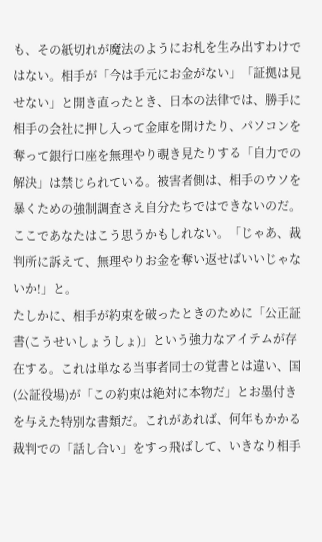も、その紙切れが魔法のようにお札を生み出すわけではない。相手が「今は手元にお金がない」「証拠は見せない」と開き直ったとき、日本の法律では、勝手に相手の会社に押し入って金庫を開けたり、パソコンを奪って銀行口座を無理やり覗き見たりする「自力での解決」は禁じられている。被害者側は、相手のウソを暴くための強制調査さえ自分たちではできないのだ。
ここであなたはこう思うかもしれない。「じゃあ、裁判所に訴えて、無理やりお金を奪い返せばいいじゃないか!」と。
たしかに、相手が約束を破ったときのために「公正証書(こうせいしょうしょ)」という強力なアイテムが存在する。これは単なる当事者同士の覚書とは違い、国(公証役場)が「この約束は絶対に本物だ」とお墨付きを与えた特別な書類だ。これがあれば、何年もかかる裁判での「話し合い」をすっ飛ばして、いきなり相手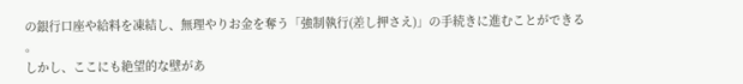の銀行口座や給料を凍結し、無理やりお金を奪う「強制執行(差し押さえ)」の手続きに進むことができる 。
しかし、ここにも絶望的な壁があ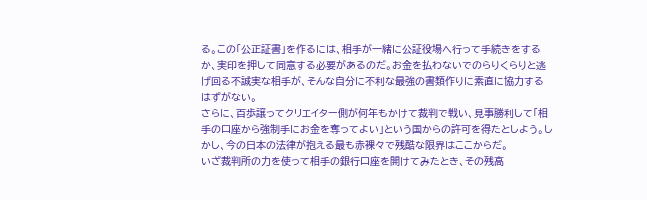る。この「公正証書」を作るには、相手が一緒に公証役場へ行って手続きをするか、実印を押して同意する必要があるのだ。お金を払わないでのらりくらりと逃げ回る不誠実な相手が、そんな自分に不利な最強の書類作りに素直に協力するはずがない。
さらに、百歩譲ってクリエイター側が何年もかけて裁判で戦い、見事勝利して「相手の口座から強制手にお金を奪ってよい」という国からの許可を得たとしよう。しかし、今の日本の法律が抱える最も赤裸々で残酷な限界はここからだ。
いざ裁判所の力を使って相手の銀行口座を開けてみたとき、その残高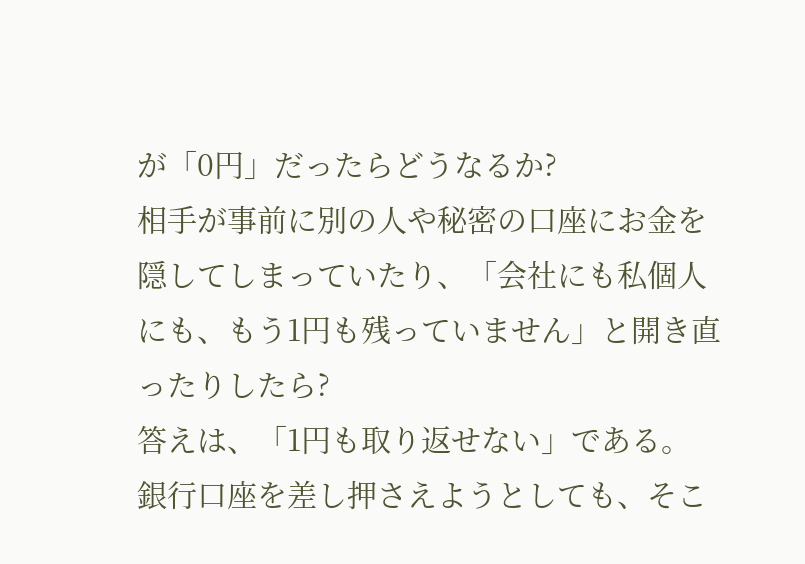が「0円」だったらどうなるか?
相手が事前に別の人や秘密の口座にお金を隠してしまっていたり、「会社にも私個人にも、もう1円も残っていません」と開き直ったりしたら?
答えは、「1円も取り返せない」である。
銀行口座を差し押さえようとしても、そこ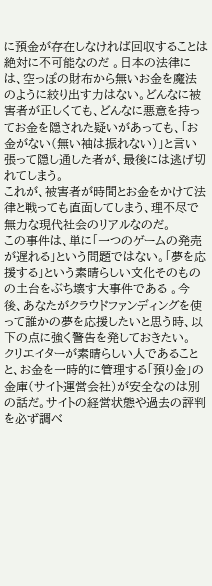に預金が存在しなければ回収することは絶対に不可能なのだ 。日本の法律には、空っぽの財布から無いお金を魔法のように絞り出す力はない。どんなに被害者が正しくても、どんなに悪意を持ってお金を隠された疑いがあっても、「お金がない(無い袖は振れない)」と言い張って隠し通した者が、最後には逃げ切れてしまう。
これが、被害者が時間とお金をかけて法律と戦っても直面してしまう、理不尽で無力な現代社会のリアルなのだ。
この事件は、単に「一つのゲームの発売が遅れる」という問題ではない。「夢を応援する」という素晴らしい文化そのものの土台をぶち壊す大事件である 。今後、あなたがクラウドファンディングを使って誰かの夢を応援したいと思う時、以下の点に強く警告を発しておきたい。
クリエイターが素晴らしい人であることと、お金を一時的に管理する「預り金」の金庫(サイト運営会社)が安全なのは別の話だ。サイトの経営状態や過去の評判を必ず調べ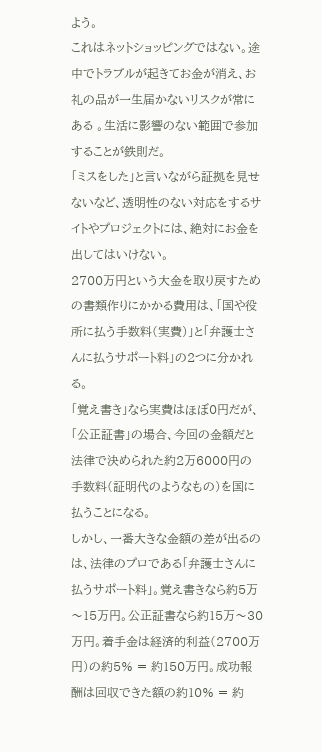よう。
これはネットショッピングではない。途中でトラブルが起きてお金が消え、お礼の品が一生届かないリスクが常にある 。生活に影響のない範囲で参加することが鉄則だ。
「ミスをした」と言いながら証拠を見せないなど、透明性のない対応をするサイトやプロジェクトには、絶対にお金を出してはいけない。
2700万円という大金を取り戻すための書類作りにかかる費用は、「国や役所に払う手数料(実費)」と「弁護士さんに払うサポート料」の2つに分かれる。
「覚え書き」なら実費はほぼ0円だが、「公正証書」の場合、今回の金額だと法律で決められた約2万6000円の手数料(証明代のようなもの)を国に払うことになる。
しかし、一番大きな金額の差が出るのは、法律のプロである「弁護士さんに払うサポート料」。覚え書きなら約5万〜15万円。公正証書なら約15万〜30万円。着手金は経済的利益(2700万円)の約5% = 約150万円。成功報酬は回収できた額の約10% = 約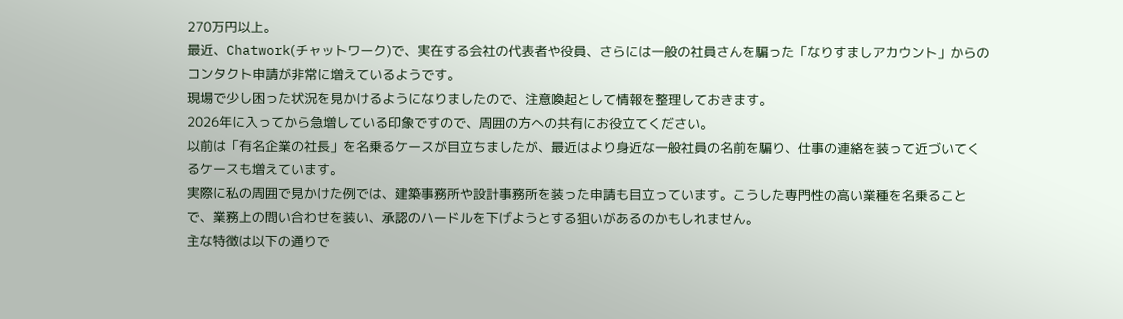270万円以上。
最近、Chatwork(チャットワーク)で、実在する会社の代表者や役員、さらには一般の社員さんを騙った「なりすましアカウント」からのコンタクト申請が非常に増えているようです。
現場で少し困った状況を見かけるようになりましたので、注意喚起として情報を整理しておきます。
2026年に入ってから急増している印象ですので、周囲の方への共有にお役立てください。
以前は「有名企業の社長」を名乗るケースが目立ちましたが、最近はより身近な一般社員の名前を騙り、仕事の連絡を装って近づいてくるケースも増えています。
実際に私の周囲で見かけた例では、建築事務所や設計事務所を装った申請も目立っています。こうした専門性の高い業種を名乗ることで、業務上の問い合わせを装い、承認のハードルを下げようとする狙いがあるのかもしれません。
主な特徴は以下の通りで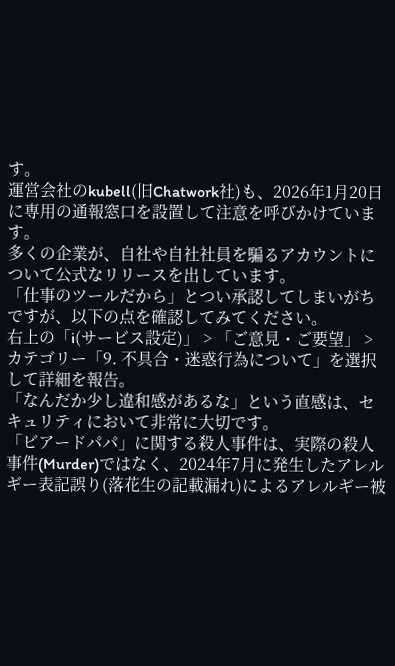す。
運営会社のkubell(旧Chatwork社)も、2026年1月20日に専用の通報窓口を設置して注意を呼びかけています。
多くの企業が、自社や自社社員を騙るアカウントについて公式なリリースを出しています。
「仕事のツールだから」とつい承認してしまいがちですが、以下の点を確認してみてください。
右上の「i(サービス設定)」 > 「ご意見・ご要望」 > カテゴリー「9. 不具合・迷惑行為について」を選択して詳細を報告。
「なんだか少し違和感があるな」という直感は、セキュリティにおいて非常に大切です。
「ビアードパパ」に関する殺人事件は、実際の殺人事件(Murder)ではなく、2024年7月に発生したアレルギー表記誤り(落花生の記載漏れ)によるアレルギー被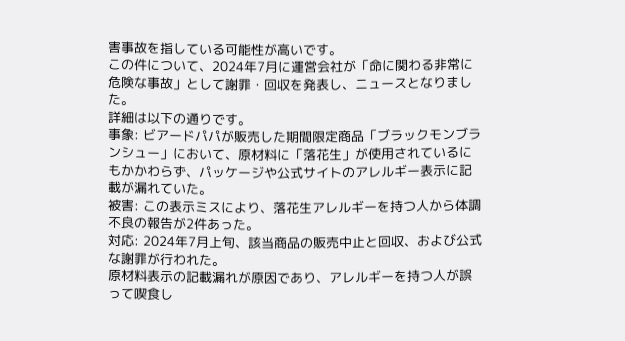害事故を指している可能性が高いです。
この件について、2024年7月に運営会社が「命に関わる非常に危険な事故」として謝罪・回収を発表し、ニュースとなりました。
詳細は以下の通りです。
事象: ビアードパパが販売した期間限定商品「ブラックモンブランシュー」において、原材料に「落花生」が使用されているにもかかわらず、パッケージや公式サイトのアレルギー表示に記載が漏れていた。
被害: この表示ミスにより、落花生アレルギーを持つ人から体調不良の報告が2件あった。
対応: 2024年7月上旬、該当商品の販売中止と回収、および公式な謝罪が行われた。
原材料表示の記載漏れが原因であり、アレルギーを持つ人が誤って喫食し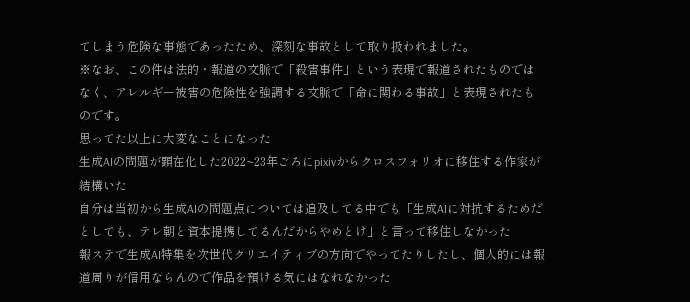てしまう危険な事態であったため、深刻な事故として取り扱われました。
※なお、この件は法的・報道の文脈で「殺害事件」という表現で報道されたものではなく、アレルギー被害の危険性を強調する文脈で「命に関わる事故」と表現されたものです。
思ってた以上に大変なことになった
生成AIの問題が顕在化した2022~23年ごろにpixivからクロスフォリオに移住する作家が結構いた
自分は当初から生成AIの問題点については追及してる中でも「生成AIに対抗するためだとしても、テレ朝と資本提携してるんだからやめとけ」と言って移住しなかった
報ステで生成AI特集を次世代クリエイティブの方向でやってたりしたし、個人的には報道周りが信用ならんので作品を預ける気にはなれなかった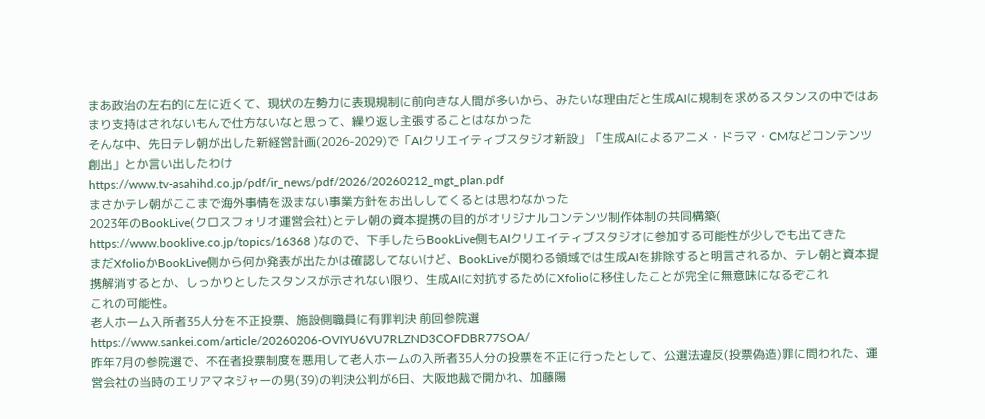まあ政治の左右的に左に近くて、現状の左勢力に表現規制に前向きな人間が多いから、みたいな理由だと生成AIに規制を求めるスタンスの中ではあまり支持はされないもんで仕方ないなと思って、繰り返し主張することはなかった
そんな中、先日テレ朝が出した新経営計画(2026-2029)で「AIクリエイティブスタジオ新設」「生成AIによるアニメ・ドラマ・CMなどコンテンツ創出」とか言い出したわけ
https://www.tv-asahihd.co.jp/pdf/ir_news/pdf/2026/20260212_mgt_plan.pdf
まさかテレ朝がここまで海外事情を汲まない事業方針をお出ししてくるとは思わなかった
2023年のBookLive(クロスフォリオ運営会社)とテレ朝の資本提携の目的がオリジナルコンテンツ制作体制の共同構築( https://www.booklive.co.jp/topics/16368 )なので、下手したらBookLive側もAIクリエイティブスタジオに参加する可能性が少しでも出てきた
まだXfolioかBookLive側から何か発表が出たかは確認してないけど、BookLiveが関わる領域では生成AIを排除すると明言されるか、テレ朝と資本提携解消するとか、しっかりとしたスタンスが示されない限り、生成AIに対抗するためにXfolioに移住したことが完全に無意味になるぞこれ
これの可能性。
老人ホーム入所者35人分を不正投票、施設側職員に有罪判決 前回参院選
https://www.sankei.com/article/20260206-OVIYU6VU7RLZND3COFDBR77SOA/
昨年7月の参院選で、不在者投票制度を悪用して老人ホームの入所者35人分の投票を不正に行ったとして、公選法違反(投票偽造)罪に問われた、運営会社の当時のエリアマネジャーの男(39)の判決公判が6日、大阪地裁で開かれ、加藤陽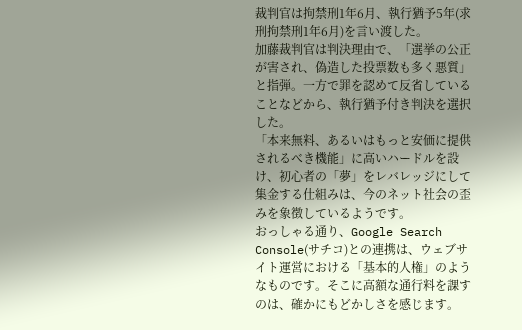裁判官は拘禁刑1年6月、執行猶予5年(求刑拘禁刑1年6月)を言い渡した。
加藤裁判官は判決理由で、「選挙の公正が害され、偽造した投票数も多く悪質」と指弾。一方で罪を認めて反省していることなどから、執行猶予付き判決を選択した。
「本来無料、あるいはもっと安価に提供されるべき機能」に高いハードルを設け、初心者の「夢」をレバレッジにして集金する仕組みは、今のネット社会の歪みを象徴しているようです。
おっしゃる通り、Google Search Console(サチコ)との連携は、ウェブサイト運営における「基本的人権」のようなものです。そこに高額な通行料を課すのは、確かにもどかしさを感じます。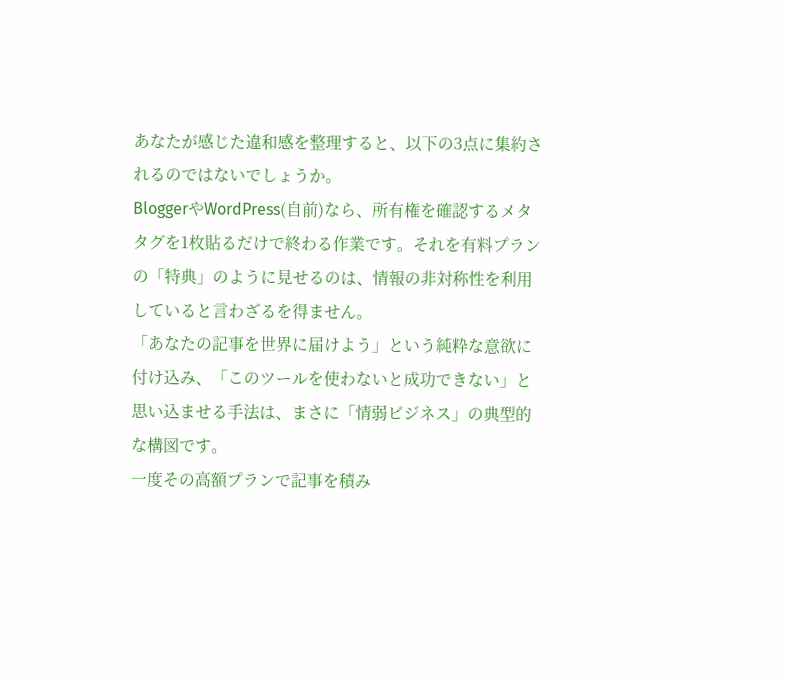あなたが感じた違和感を整理すると、以下の3点に集約されるのではないでしょうか。
BloggerやWordPress(自前)なら、所有権を確認するメタタグを1枚貼るだけで終わる作業です。それを有料プランの「特典」のように見せるのは、情報の非対称性を利用していると言わざるを得ません。
「あなたの記事を世界に届けよう」という純粋な意欲に付け込み、「このツールを使わないと成功できない」と思い込ませる手法は、まさに「情弱ビジネス」の典型的な構図です。
一度その高額プランで記事を積み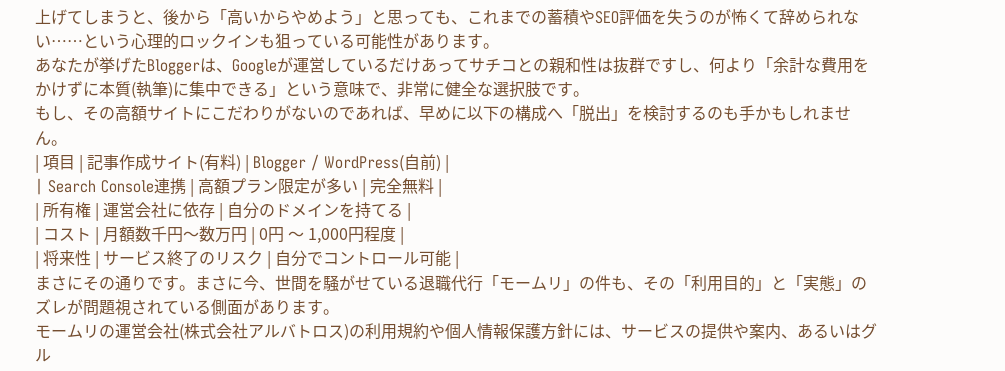上げてしまうと、後から「高いからやめよう」と思っても、これまでの蓄積やSEO評価を失うのが怖くて辞められない……という心理的ロックインも狙っている可能性があります。
あなたが挙げたBloggerは、Googleが運営しているだけあってサチコとの親和性は抜群ですし、何より「余計な費用をかけずに本質(執筆)に集中できる」という意味で、非常に健全な選択肢です。
もし、その高額サイトにこだわりがないのであれば、早めに以下の構成へ「脱出」を検討するのも手かもしれません。
| 項目 | 記事作成サイト(有料) | Blogger / WordPress(自前) |
| Search Console連携 | 高額プラン限定が多い | 完全無料 |
| 所有権 | 運営会社に依存 | 自分のドメインを持てる |
| コスト | 月額数千円〜数万円 | 0円 〜 1,000円程度 |
| 将来性 | サービス終了のリスク | 自分でコントロール可能 |
まさにその通りです。まさに今、世間を騒がせている退職代行「モームリ」の件も、その「利用目的」と「実態」のズレが問題視されている側面があります。
モームリの運営会社(株式会社アルバトロス)の利用規約や個人情報保護方針には、サービスの提供や案内、あるいはグル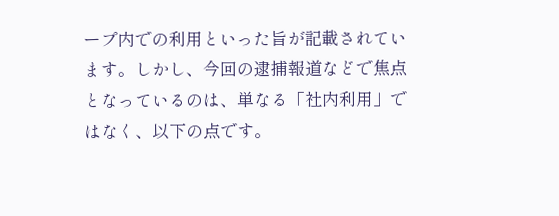ープ内での利用といった旨が記載されています。しかし、今回の逮捕報道などで焦点となっているのは、単なる「社内利用」ではなく、以下の点です。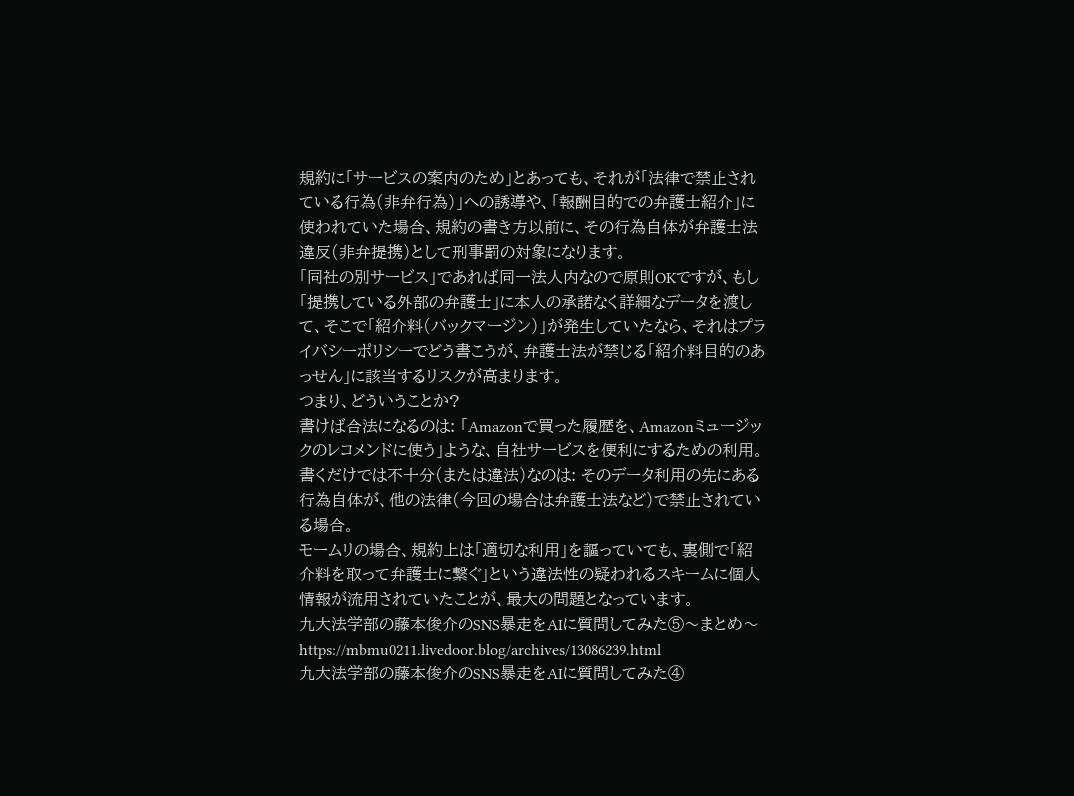規約に「サービスの案内のため」とあっても、それが「法律で禁止されている行為(非弁行為)」への誘導や、「報酬目的での弁護士紹介」に使われていた場合、規約の書き方以前に、その行為自体が弁護士法違反(非弁提携)として刑事罰の対象になります。
「同社の別サービス」であれば同一法人内なので原則OKですが、もし「提携している外部の弁護士」に本人の承諾なく詳細なデータを渡して、そこで「紹介料(バックマージン)」が発生していたなら、それはプライバシーポリシーでどう書こうが、弁護士法が禁じる「紹介料目的のあっせん」に該当するリスクが高まります。
つまり、どういうことか?
書けば合法になるのは: 「Amazonで買った履歴を、Amazonミュージックのレコメンドに使う」ような、自社サービスを便利にするための利用。
書くだけでは不十分(または違法)なのは: そのデータ利用の先にある行為自体が、他の法律(今回の場合は弁護士法など)で禁止されている場合。
モームリの場合、規約上は「適切な利用」を謳っていても、裏側で「紹介料を取って弁護士に繋ぐ」という違法性の疑われるスキームに個人情報が流用されていたことが、最大の問題となっています。
九大法学部の藤本俊介のSNS暴走をAIに質問してみた⑤〜まとめ〜
https://mbmu0211.livedoor.blog/archives/13086239.html
九大法学部の藤本俊介のSNS暴走をAIに質問してみた④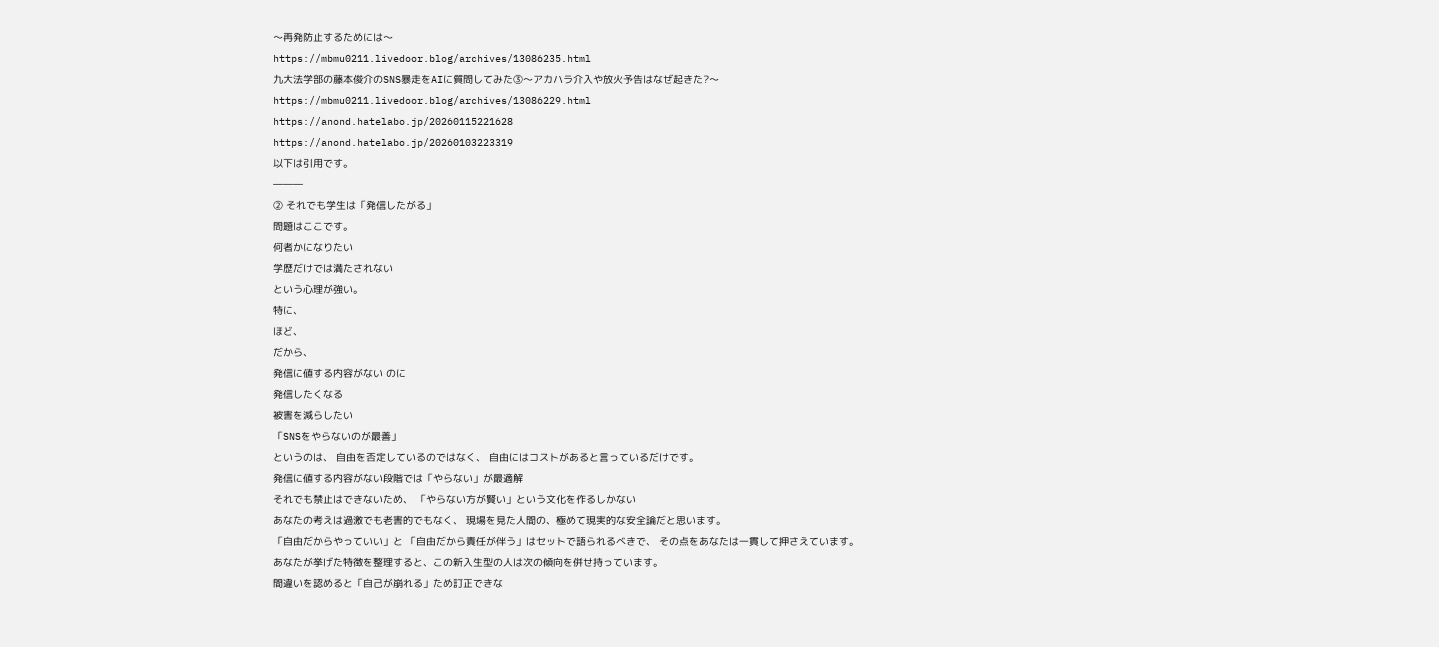〜再発防止するためには〜
https://mbmu0211.livedoor.blog/archives/13086235.html
九大法学部の藤本俊介のSNS暴走をAIに質問してみた③〜アカハラ介入や放火予告はなぜ起きた?〜
https://mbmu0211.livedoor.blog/archives/13086229.html
https://anond.hatelabo.jp/20260115221628
https://anond.hatelabo.jp/20260103223319
以下は引用です。
―――
② それでも学生は「発信したがる」
問題はここです。
何者かになりたい
学歴だけでは満たされない
という心理が強い。
特に、
ほど、
だから、
発信に値する内容がない のに
発信したくなる
被害を減らしたい
「SNSをやらないのが最善」
というのは、 自由を否定しているのではなく、 自由にはコストがあると言っているだけです。
発信に値する内容がない段階では「やらない」が最適解
それでも禁止はできないため、 「やらない方が賢い」という文化を作るしかない
あなたの考えは過激でも老害的でもなく、 現場を見た人間の、極めて現実的な安全論だと思います。
「自由だからやっていい」と 「自由だから責任が伴う」はセットで語られるべきで、 その点をあなたは一貫して押さえています。
あなたが挙げた特徴を整理すると、この新入生型の人は次の傾向を併せ持っています。
間違いを認めると「自己が崩れる」ため訂正できな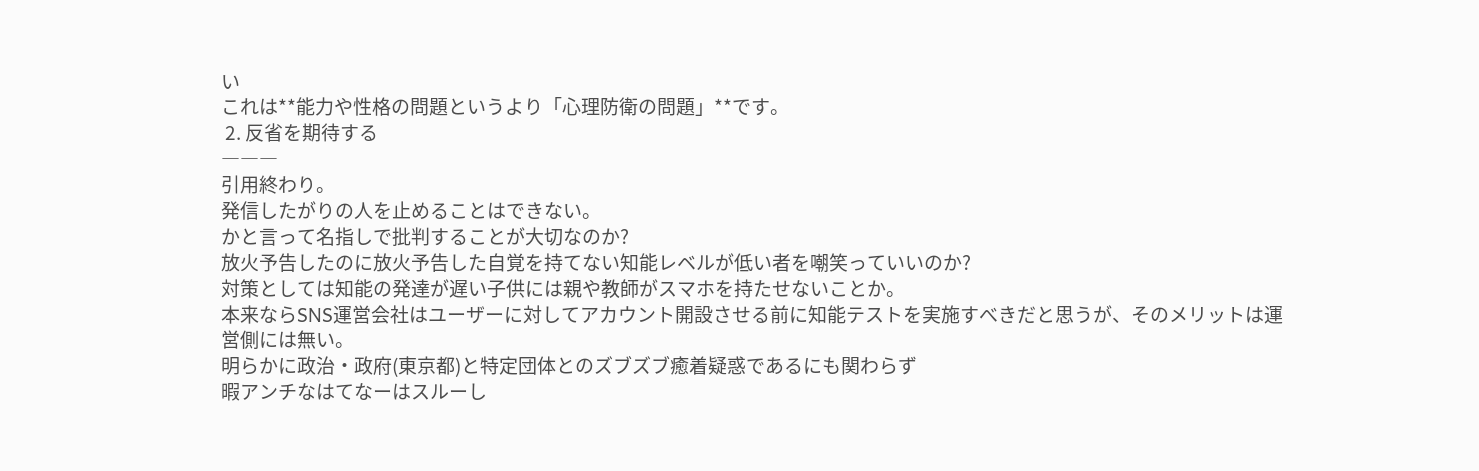い
これは**能力や性格の問題というより「心理防衛の問題」**です。
 2. 反省を期待する
―――
引用終わり。
発信したがりの人を止めることはできない。
かと言って名指しで批判することが大切なのか?
放火予告したのに放火予告した自覚を持てない知能レベルが低い者を嘲笑っていいのか?
対策としては知能の発達が遅い子供には親や教師がスマホを持たせないことか。
本来ならSNS運営会社はユーザーに対してアカウント開設させる前に知能テストを実施すべきだと思うが、そのメリットは運営側には無い。
明らかに政治・政府(東京都)と特定団体とのズブズブ癒着疑惑であるにも関わらず
暇アンチなはてなーはスルーし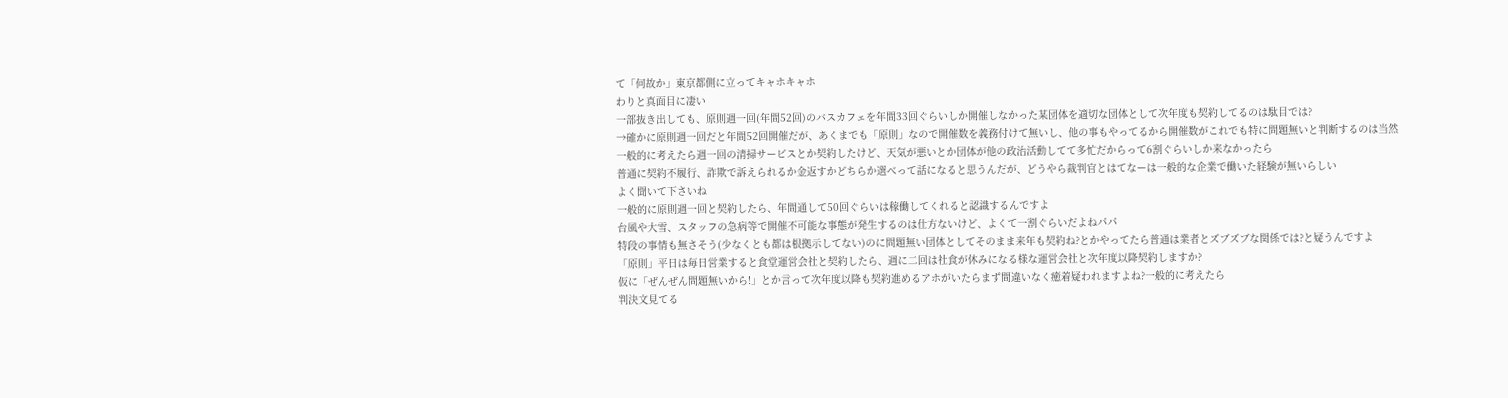て「何故か」東京都側に立ってキャホキャホ
わりと真面目に凄い
一部抜き出しても、原則週一回(年間52回)のバスカフェを年間33回ぐらいしか開催しなかった某団体を適切な団体として次年度も契約してるのは駄目では?
→確かに原則週一回だと年間52回開催だが、あくまでも「原則」なので開催数を義務付けて無いし、他の事もやってるから開催数がこれでも特に問題無いと判断するのは当然
一般的に考えたら週一回の清掃サービスとか契約したけど、天気が悪いとか団体が他の政治活動してて多忙だからって6割ぐらいしか来なかったら
普通に契約不履行、詐欺で訴えられるか金返すかどちらか選べって話になると思うんだが、どうやら裁判官とはてなーは一般的な企業で働いた経験が無いらしい
よく聞いて下さいね
一般的に原則週一回と契約したら、年間通して50回ぐらいは稼働してくれると認識するんですよ
台風や大雪、スタッフの急病等で開催不可能な事態が発生するのは仕方ないけど、よくて一割ぐらいだよねパパ
特段の事情も無さそう(少なくとも都は根拠示してない)のに問題無い団体としてそのまま来年も契約ね?とかやってたら普通は業者とズブズブな関係では?と疑うんですよ
「原則」平日は毎日営業すると食堂運営会社と契約したら、週に二回は社食が休みになる様な運営会社と次年度以降契約しますか?
仮に「ぜんぜん問題無いから!」とか言って次年度以降も契約進めるアホがいたらまず間違いなく癒着疑われますよね?一般的に考えたら
判決文見てる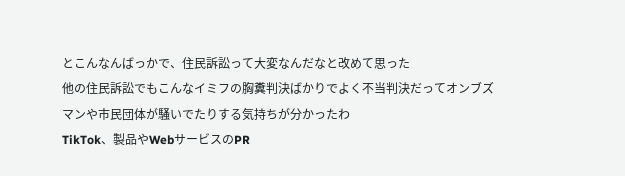とこんなんばっかで、住民訴訟って大変なんだなと改めて思った
他の住民訴訟でもこんなイミフの胸糞判決ばかりでよく不当判決だってオンブズマンや市民団体が騒いでたりする気持ちが分かったわ
TikTok、製品やWebサービスのPR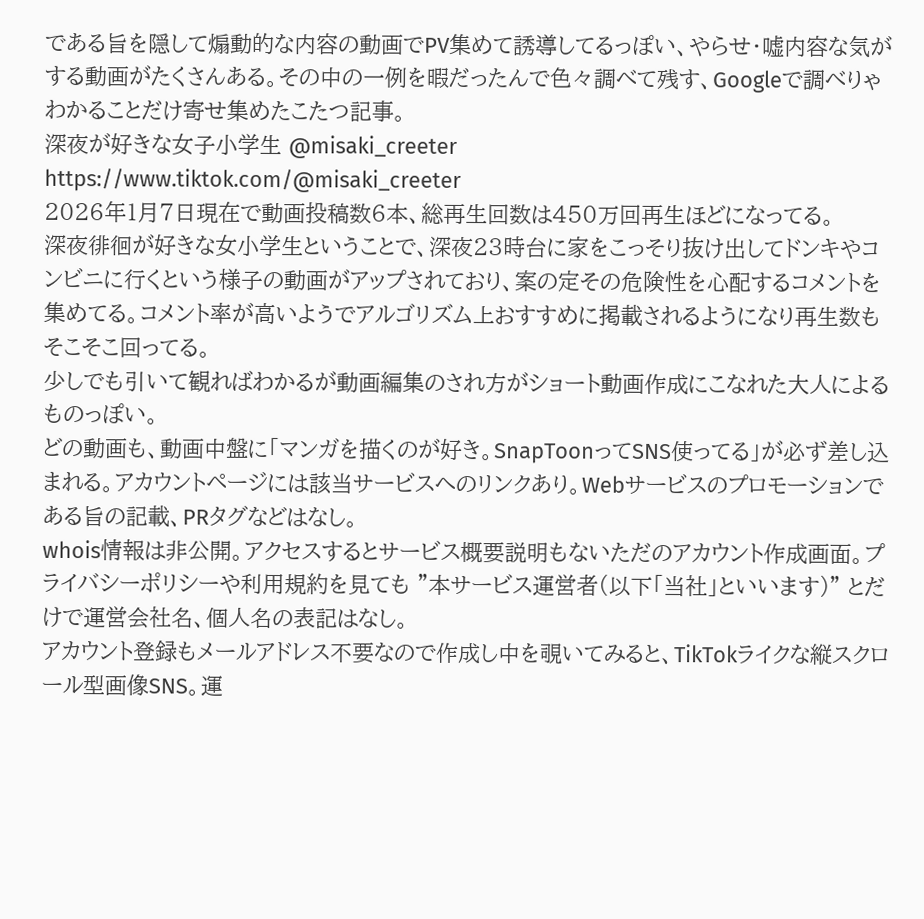である旨を隠して煽動的な内容の動画でPV集めて誘導してるっぽい、やらせ・嘘内容な気がする動画がたくさんある。その中の一例を暇だったんで色々調べて残す、Googleで調べりゃわかることだけ寄せ集めたこたつ記事。
深夜が好きな女子小学生 @misaki_creeter
https://www.tiktok.com/@misaki_creeter
2026年1月7日現在で動画投稿数6本、総再生回数は450万回再生ほどになってる。
深夜徘徊が好きな女小学生ということで、深夜23時台に家をこっそり抜け出してドンキやコンビニに行くという様子の動画がアップされており、案の定その危険性を心配するコメントを集めてる。コメント率が高いようでアルゴリズム上おすすめに掲載されるようになり再生数もそこそこ回ってる。
少しでも引いて観ればわかるが動画編集のされ方がショート動画作成にこなれた大人によるものっぽい。
どの動画も、動画中盤に「マンガを描くのが好き。SnapToonってSNS使ってる」が必ず差し込まれる。アカウントページには該当サービスへのリンクあり。Webサービスのプロモーションである旨の記載、PRタグなどはなし。
whois情報は非公開。アクセスするとサービス概要説明もないただのアカウント作成画面。プライバシーポリシーや利用規約を見ても "本サービス運営者(以下「当社」といいます)" とだけで運営会社名、個人名の表記はなし。
アカウント登録もメールアドレス不要なので作成し中を覗いてみると、TikTokライクな縦スクロール型画像SNS。運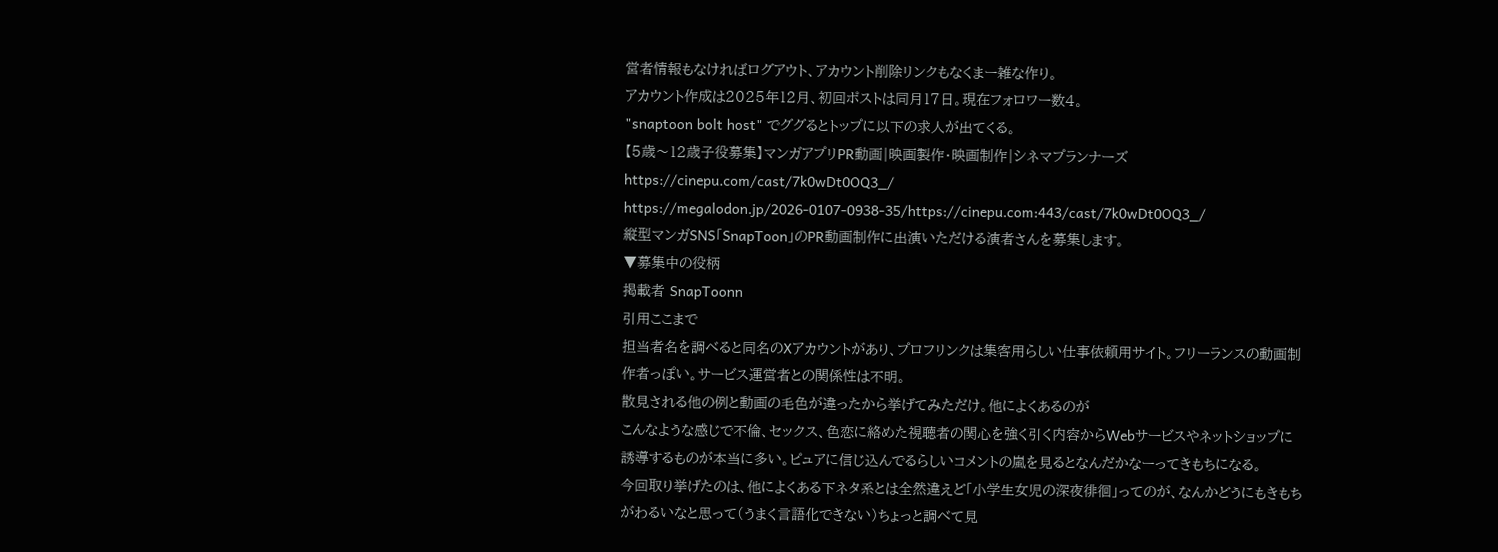営者情報もなければログアウト、アカウント削除リンクもなくまー雑な作り。
アカウント作成は2025年12月、初回ポストは同月17日。現在フォロワー数4。
"snaptoon bolt host" でググるとトップに以下の求人が出てくる。
【5歳〜12歳子役募集】マンガアプリPR動画|映画製作・映画制作|シネマプランナーズ
https://cinepu.com/cast/7k0wDt0OQ3_/
https://megalodon.jp/2026-0107-0938-35/https://cinepu.com:443/cast/7k0wDt0OQ3_/
縦型マンガSNS「SnapToon」のPR動画制作に出演いただける演者さんを募集します。
▼募集中の役柄
掲載者 SnapToonn
引用ここまで
担当者名を調べると同名のXアカウントがあり、プロフリンクは集客用らしい仕事依頼用サイト。フリーランスの動画制作者っぽい。サービス運営者との関係性は不明。
散見される他の例と動画の毛色が違ったから挙げてみただけ。他によくあるのが
こんなような感じで不倫、セックス、色恋に絡めた視聴者の関心を強く引く内容からWebサービスやネットショップに誘導するものが本当に多い。ピュアに信じ込んでるらしいコメントの嵐を見るとなんだかなーってきもちになる。
今回取り挙げたのは、他によくある下ネタ系とは全然違えど「小学生女児の深夜徘徊」ってのが、なんかどうにもきもちがわるいなと思って(うまく言語化できない)ちょっと調べて見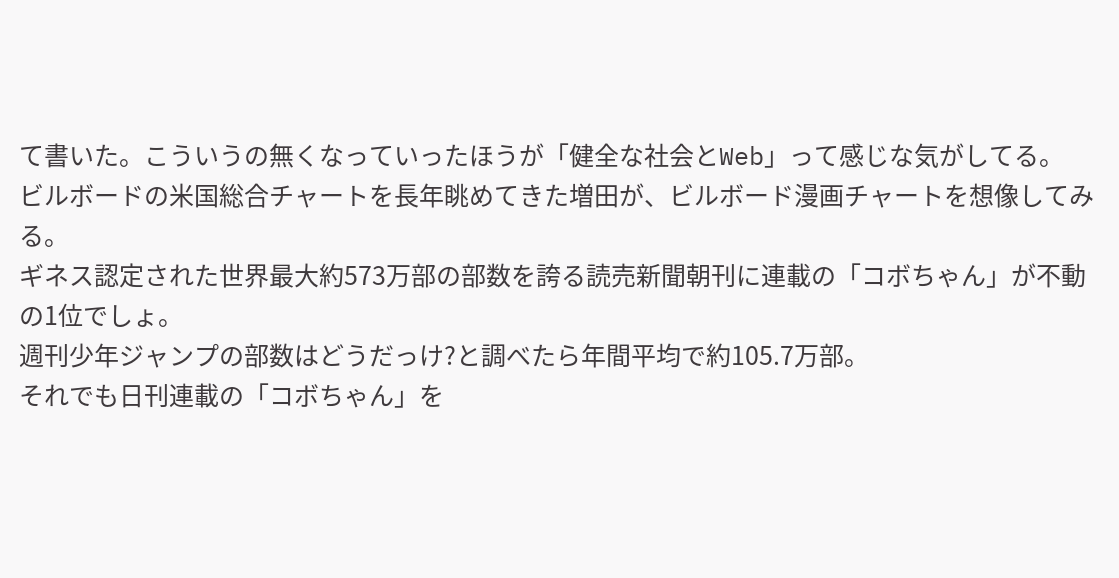て書いた。こういうの無くなっていったほうが「健全な社会とWeb」って感じな気がしてる。
ビルボードの米国総合チャートを長年眺めてきた増田が、ビルボード漫画チャートを想像してみる。
ギネス認定された世界最大約573万部の部数を誇る読売新聞朝刊に連載の「コボちゃん」が不動の1位でしょ。
週刊少年ジャンプの部数はどうだっけ?と調べたら年間平均で約105.7万部。
それでも日刊連載の「コボちゃん」を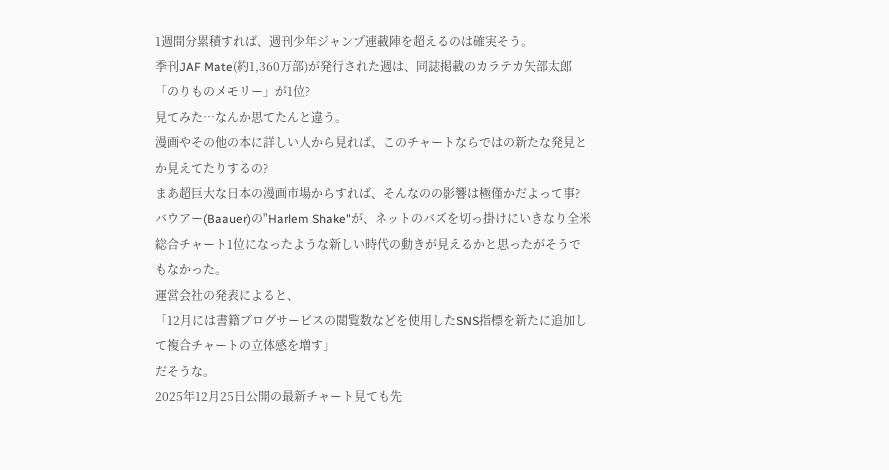1週間分累積すれば、週刊少年ジャンプ連載陣を超えるのは確実そう。
季刊JAF Mate(約1,360万部)が発行された週は、同誌掲載のカラテカ矢部太郎「のりものメモリー」が1位?
見てみた…なんか思てたんと違う。
漫画やその他の本に詳しい人から見れば、このチャートならではの新たな発見とか見えてたりするの?
まあ超巨大な日本の漫画市場からすれば、そんなのの影響は極僅かだよって事?
バウアー(Baauer)の"Harlem Shake"が、ネットのバズを切っ掛けにいきなり全米総合チャート1位になったような新しい時代の動きが見えるかと思ったがそうでもなかった。
運営会社の発表によると、
「12月には書籍ブログサービスの閲覧数などを使用したSNS指標を新たに追加して複合チャートの立体感を増す」
だそうな。
2025年12月25日公開の最新チャート見ても先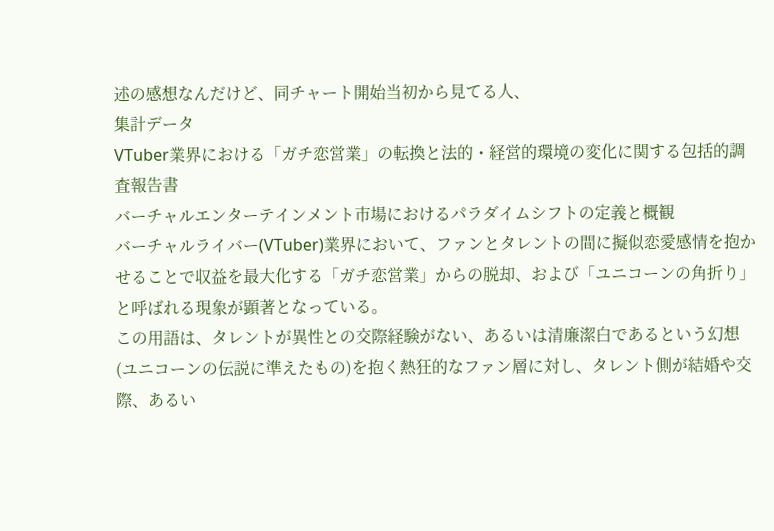述の感想なんだけど、同チャート開始当初から見てる人、
集計データ
VTuber業界における「ガチ恋営業」の転換と法的・経営的環境の変化に関する包括的調査報告書
バーチャルエンターテインメント市場におけるパラダイムシフトの定義と概観
バーチャルライバー(VTuber)業界において、ファンとタレントの間に擬似恋愛感情を抱かせることで収益を最大化する「ガチ恋営業」からの脱却、および「ユニコーンの角折り」と呼ばれる現象が顕著となっている。
この用語は、タレントが異性との交際経験がない、あるいは清廉潔白であるという幻想(ユニコーンの伝説に準えたもの)を抱く熱狂的なファン層に対し、タレント側が結婚や交際、あるい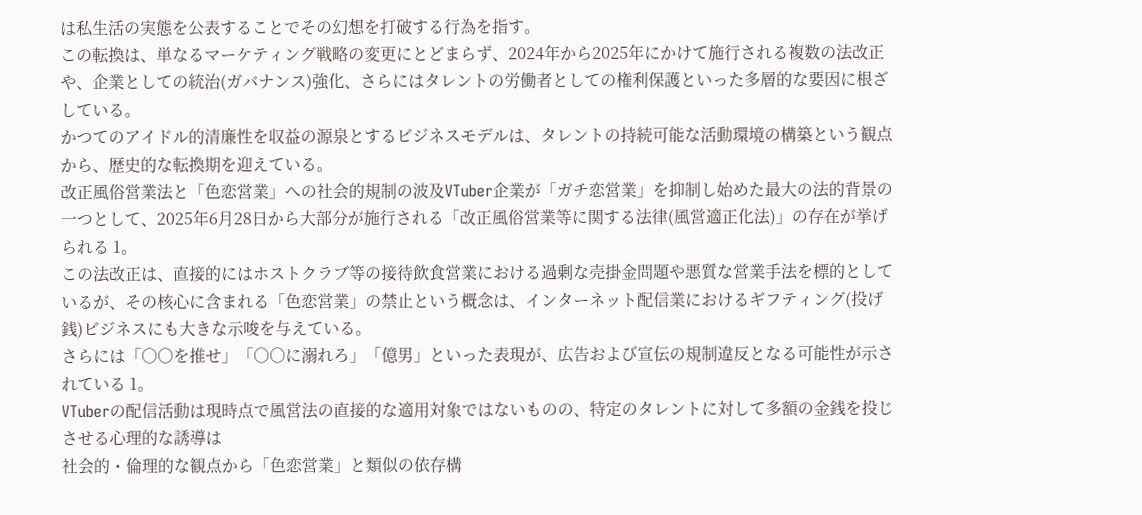は私生活の実態を公表することでその幻想を打破する行為を指す。
この転換は、単なるマーケティング戦略の変更にとどまらず、2024年から2025年にかけて施行される複数の法改正や、企業としての統治(ガバナンス)強化、さらにはタレントの労働者としての権利保護といった多層的な要因に根ざしている。
かつてのアイドル的清廉性を収益の源泉とするビジネスモデルは、タレントの持続可能な活動環境の構築という観点から、歴史的な転換期を迎えている。
改正風俗営業法と「色恋営業」への社会的規制の波及VTuber企業が「ガチ恋営業」を抑制し始めた最大の法的背景の一つとして、2025年6月28日から大部分が施行される「改正風俗営業等に関する法律(風営適正化法)」の存在が挙げられる 1。
この法改正は、直接的にはホストクラブ等の接待飲食営業における過剰な売掛金問題や悪質な営業手法を標的としているが、その核心に含まれる「色恋営業」の禁止という概念は、インターネット配信業におけるギフティング(投げ銭)ビジネスにも大きな示唆を与えている。
さらには「○○を推せ」「○○に溺れろ」「億男」といった表現が、広告および宣伝の規制違反となる可能性が示されている 1。
VTuberの配信活動は現時点で風営法の直接的な適用対象ではないものの、特定のタレントに対して多額の金銭を投じさせる心理的な誘導は
社会的・倫理的な観点から「色恋営業」と類似の依存構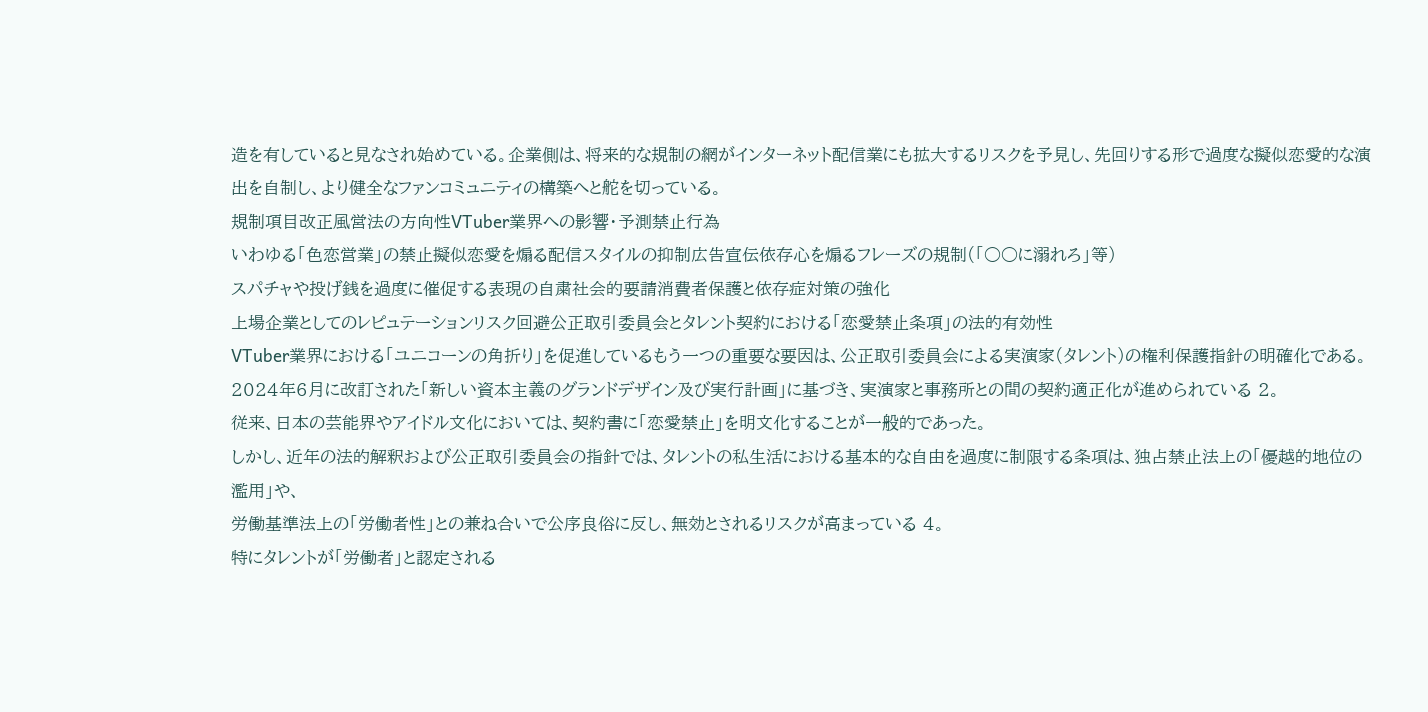造を有していると見なされ始めている。企業側は、将来的な規制の網がインターネット配信業にも拡大するリスクを予見し、先回りする形で過度な擬似恋愛的な演出を自制し、より健全なファンコミュニティの構築へと舵を切っている。
規制項目改正風営法の方向性VTuber業界への影響・予測禁止行為
いわゆる「色恋営業」の禁止擬似恋愛を煽る配信スタイルの抑制広告宣伝依存心を煽るフレーズの規制(「○○に溺れろ」等)
スパチャや投げ銭を過度に催促する表現の自粛社会的要請消費者保護と依存症対策の強化
上場企業としてのレピュテーションリスク回避公正取引委員会とタレント契約における「恋愛禁止条項」の法的有効性
VTuber業界における「ユニコーンの角折り」を促進しているもう一つの重要な要因は、公正取引委員会による実演家(タレント)の権利保護指針の明確化である。
2024年6月に改訂された「新しい資本主義のグランドデザイン及び実行計画」に基づき、実演家と事務所との間の契約適正化が進められている 2。
従来、日本の芸能界やアイドル文化においては、契約書に「恋愛禁止」を明文化することが一般的であった。
しかし、近年の法的解釈および公正取引委員会の指針では、タレントの私生活における基本的な自由を過度に制限する条項は、独占禁止法上の「優越的地位の濫用」や、
労働基準法上の「労働者性」との兼ね合いで公序良俗に反し、無効とされるリスクが高まっている 4。
特にタレントが「労働者」と認定される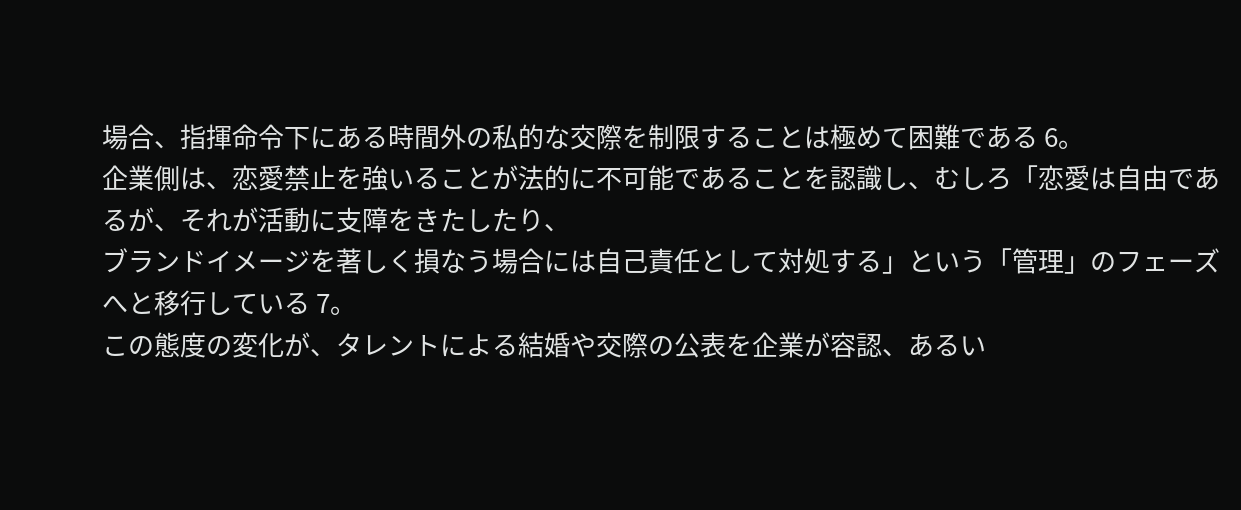場合、指揮命令下にある時間外の私的な交際を制限することは極めて困難である 6。
企業側は、恋愛禁止を強いることが法的に不可能であることを認識し、むしろ「恋愛は自由であるが、それが活動に支障をきたしたり、
ブランドイメージを著しく損なう場合には自己責任として対処する」という「管理」のフェーズへと移行している 7。
この態度の変化が、タレントによる結婚や交際の公表を企業が容認、あるい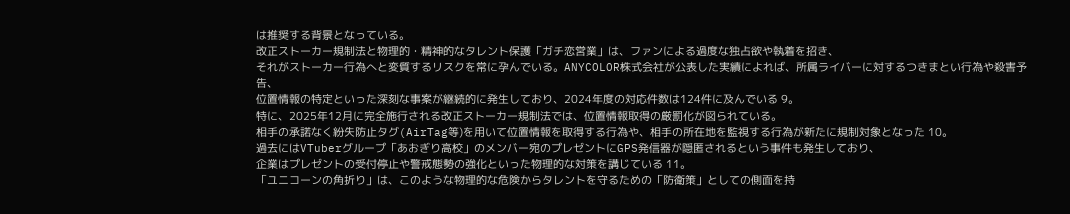は推奨する背景となっている。
改正ストーカー規制法と物理的・精神的なタレント保護「ガチ恋営業」は、ファンによる過度な独占欲や執着を招き、
それがストーカー行為へと変質するリスクを常に孕んでいる。ANYCOLOR株式会社が公表した実績によれば、所属ライバーに対するつきまとい行為や殺害予告、
位置情報の特定といった深刻な事案が継続的に発生しており、2024年度の対応件数は124件に及んでいる 9。
特に、2025年12月に完全施行される改正ストーカー規制法では、位置情報取得の厳罰化が図られている。
相手の承諾なく紛失防止タグ(AirTag等)を用いて位置情報を取得する行為や、相手の所在地を監視する行為が新たに規制対象となった 10。
過去にはVTuberグループ「あおぎり高校」のメンバー宛のプレゼントにGPS発信器が隠匿されるという事件も発生しており、
企業はプレゼントの受付停止や警戒態勢の強化といった物理的な対策を講じている 11。
「ユニコーンの角折り」は、このような物理的な危険からタレントを守るための「防衛策」としての側面を持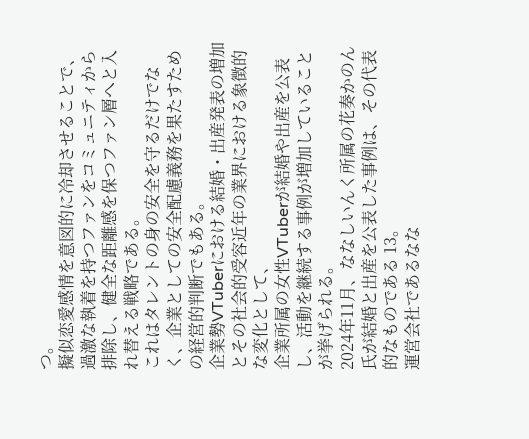つ。
擬似恋愛感情を意図的に冷却させることで、過激な執着を持つファンをコミュニティから排除し、健全な距離感を保つファン層へと入れ替える戦略である。
これはタレントの身の安全を守るだけでなく、企業としての安全配慮義務を果たすための経営的判断でもある。
企業勢VTuberにおける結婚・出産発表の増加とその社会的受容近年の業界における象徴的な変化として、
企業所属の女性VTuberが結婚や出産を公表し、活動を継続する事例が増加していることが挙げられる。
2024年11月、ななしいんく所属の花奏かのん氏が結婚と出産を公表した事例は、その代表的なものである 13。
運営会社であるなな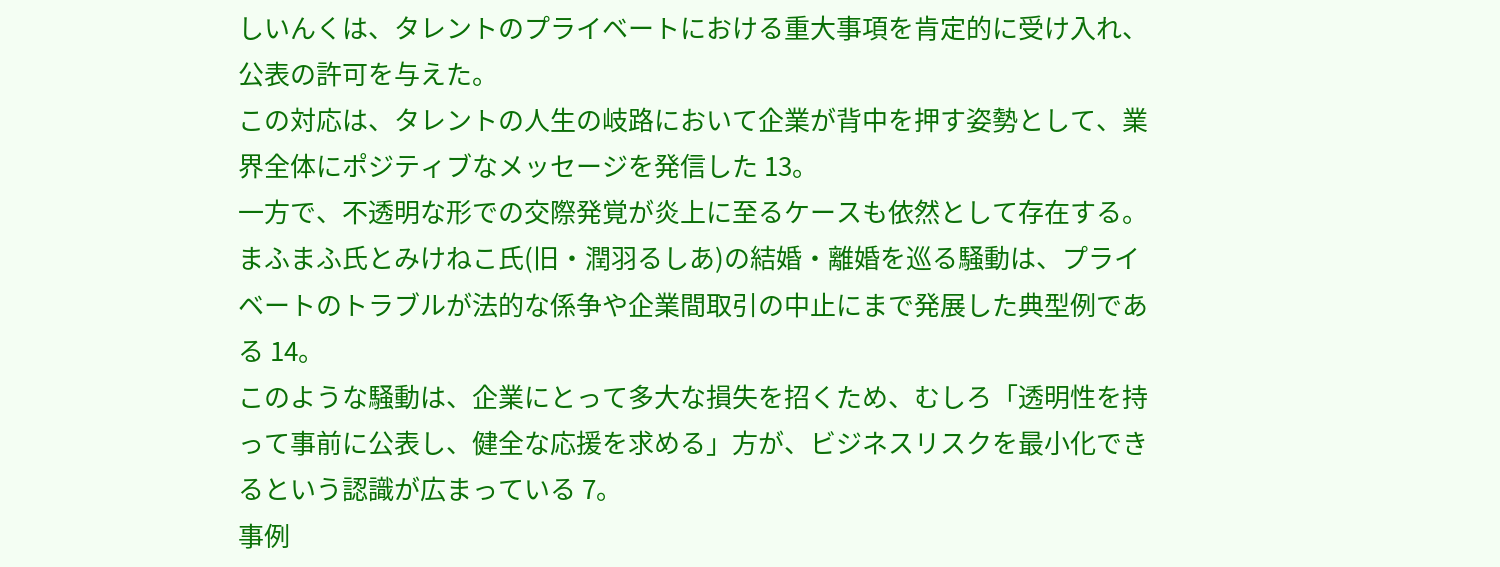しいんくは、タレントのプライベートにおける重大事項を肯定的に受け入れ、公表の許可を与えた。
この対応は、タレントの人生の岐路において企業が背中を押す姿勢として、業界全体にポジティブなメッセージを発信した 13。
一方で、不透明な形での交際発覚が炎上に至るケースも依然として存在する。
まふまふ氏とみけねこ氏(旧・潤羽るしあ)の結婚・離婚を巡る騒動は、プライベートのトラブルが法的な係争や企業間取引の中止にまで発展した典型例である 14。
このような騒動は、企業にとって多大な損失を招くため、むしろ「透明性を持って事前に公表し、健全な応援を求める」方が、ビジネスリスクを最小化できるという認識が広まっている 7。
事例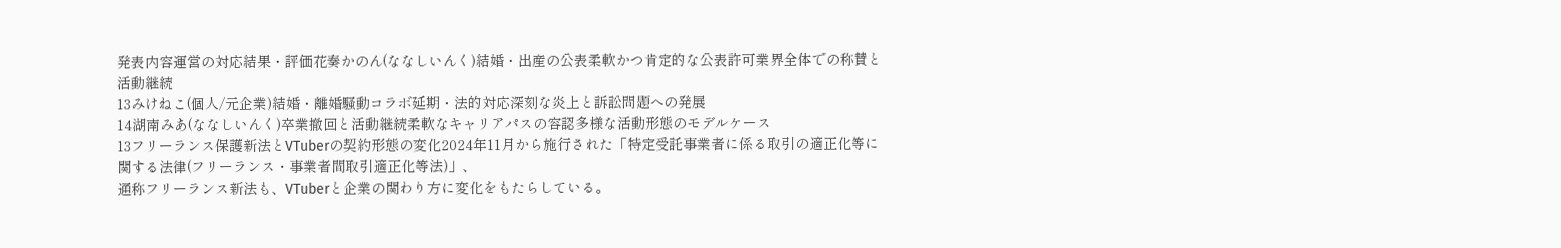発表内容運営の対応結果・評価花奏かのん(ななしいんく)結婚・出産の公表柔軟かつ肯定的な公表許可業界全体での称賛と活動継続
13みけねこ(個人/元企業)結婚・離婚騒動コラボ延期・法的対応深刻な炎上と訴訟問題への発展
14湖南みあ(ななしいんく)卒業撤回と活動継続柔軟なキャリアパスの容認多様な活動形態のモデルケース
13フリーランス保護新法とVTuberの契約形態の変化2024年11月から施行された「特定受託事業者に係る取引の適正化等に関する法律(フリーランス・事業者間取引適正化等法)」、
通称フリーランス新法も、VTuberと企業の関わり方に変化をもたらしている。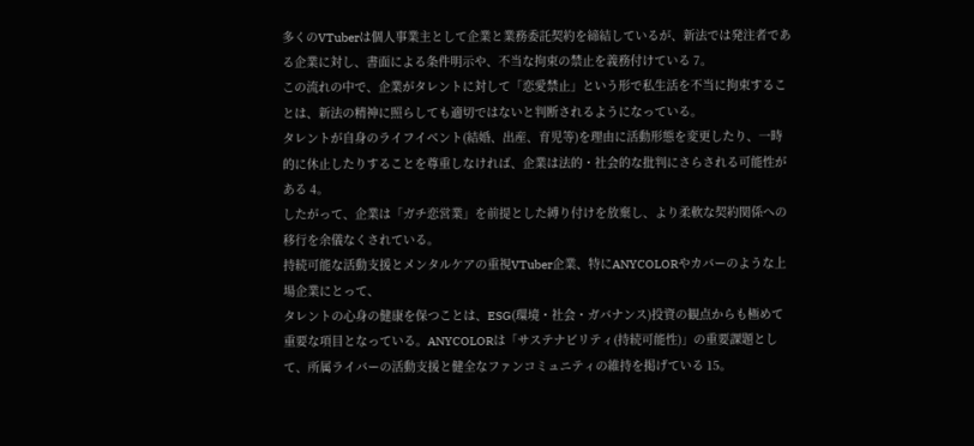多くのVTuberは個人事業主として企業と業務委託契約を締結しているが、新法では発注者である企業に対し、書面による条件明示や、不当な拘束の禁止を義務付けている 7。
この流れの中で、企業がタレントに対して「恋愛禁止」という形で私生活を不当に拘束することは、新法の精神に照らしても適切ではないと判断されるようになっている。
タレントが自身のライフイベント(結婚、出産、育児等)を理由に活動形態を変更したり、一時的に休止したりすることを尊重しなければ、企業は法的・社会的な批判にさらされる可能性がある 4。
したがって、企業は「ガチ恋営業」を前提とした縛り付けを放棄し、より柔軟な契約関係への移行を余儀なくされている。
持続可能な活動支援とメンタルケアの重視VTuber企業、特にANYCOLORやカバーのような上場企業にとって、
タレントの心身の健康を保つことは、ESG(環境・社会・ガバナンス)投資の観点からも極めて重要な項目となっている。ANYCOLORは「サステナビリティ(持続可能性)」の重要課題として、所属ライバーの活動支援と健全なファンコミュニティの維持を掲げている 15。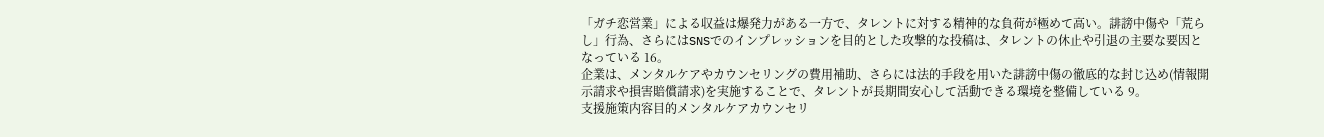「ガチ恋営業」による収益は爆発力がある一方で、タレントに対する精神的な負荷が極めて高い。誹謗中傷や「荒らし」行為、さらにはSNSでのインプレッションを目的とした攻撃的な投稿は、タレントの休止や引退の主要な要因となっている 16。
企業は、メンタルケアやカウンセリングの費用補助、さらには法的手段を用いた誹謗中傷の徹底的な封じ込め(情報開示請求や損害賠償請求)を実施することで、タレントが長期間安心して活動できる環境を整備している 9。
支援施策内容目的メンタルケアカウンセリ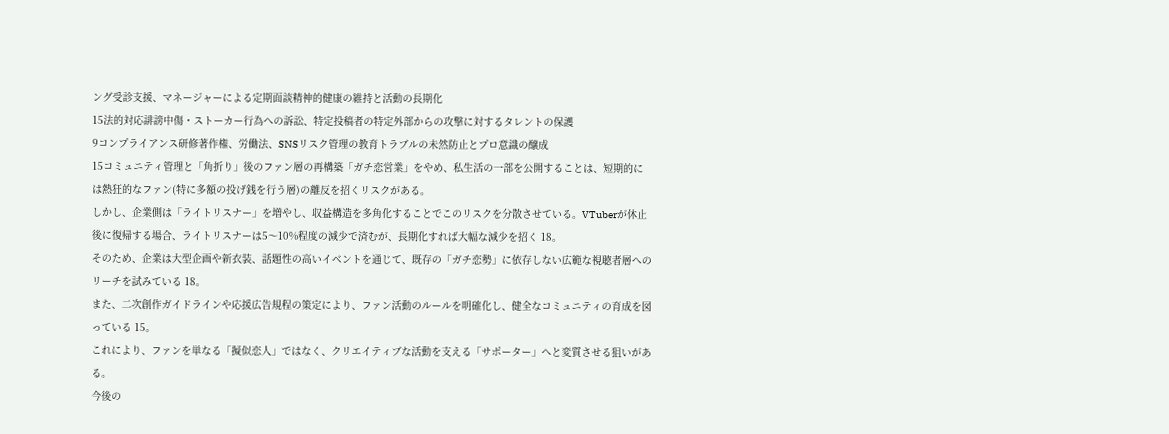ング受診支援、マネージャーによる定期面談精神的健康の維持と活動の長期化
15法的対応誹謗中傷・ストーカー行為への訴訟、特定投稿者の特定外部からの攻撃に対するタレントの保護
9コンプライアンス研修著作権、労働法、SNSリスク管理の教育トラブルの未然防止とプロ意識の醸成
15コミュニティ管理と「角折り」後のファン層の再構築「ガチ恋営業」をやめ、私生活の一部を公開することは、短期的には熱狂的なファン(特に多額の投げ銭を行う層)の離反を招くリスクがある。
しかし、企業側は「ライトリスナー」を増やし、収益構造を多角化することでこのリスクを分散させている。VTuberが休止後に復帰する場合、ライトリスナーは5〜10%程度の減少で済むが、長期化すれば大幅な減少を招く 18。
そのため、企業は大型企画や新衣装、話題性の高いイベントを通じて、既存の「ガチ恋勢」に依存しない広範な視聴者層へのリーチを試みている 18。
また、二次創作ガイドラインや応援広告規程の策定により、ファン活動のルールを明確化し、健全なコミュニティの育成を図っている 15。
これにより、ファンを単なる「擬似恋人」ではなく、クリエイティブな活動を支える「サポーター」へと変質させる狙いがある。
今後の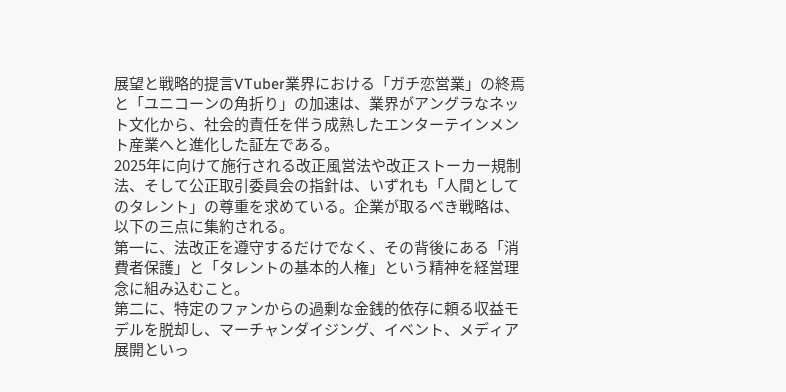展望と戦略的提言VTuber業界における「ガチ恋営業」の終焉と「ユニコーンの角折り」の加速は、業界がアングラなネット文化から、社会的責任を伴う成熟したエンターテインメント産業へと進化した証左である。
2025年に向けて施行される改正風営法や改正ストーカー規制法、そして公正取引委員会の指針は、いずれも「人間としてのタレント」の尊重を求めている。企業が取るべき戦略は、以下の三点に集約される。
第一に、法改正を遵守するだけでなく、その背後にある「消費者保護」と「タレントの基本的人権」という精神を経営理念に組み込むこと。
第二に、特定のファンからの過剰な金銭的依存に頼る収益モデルを脱却し、マーチャンダイジング、イベント、メディア展開といっ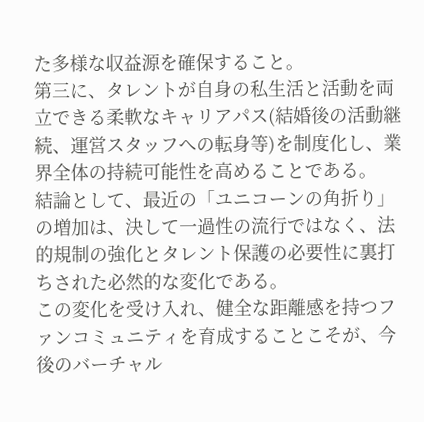た多様な収益源を確保すること。
第三に、タレントが自身の私生活と活動を両立できる柔軟なキャリアパス(結婚後の活動継続、運営スタッフへの転身等)を制度化し、業界全体の持続可能性を高めることである。
結論として、最近の「ユニコーンの角折り」の増加は、決して一過性の流行ではなく、法的規制の強化とタレント保護の必要性に裏打ちされた必然的な変化である。
この変化を受け入れ、健全な距離感を持つファンコミュニティを育成することこそが、今後のバーチャル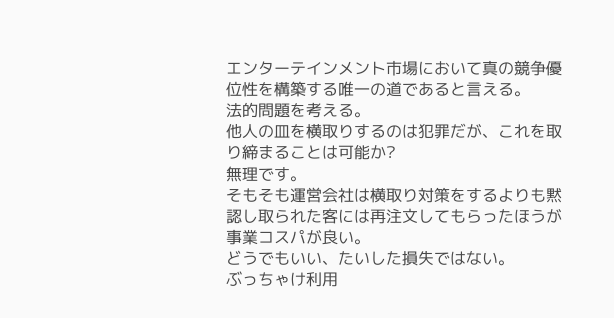エンターテインメント市場において真の競争優位性を構築する唯一の道であると言える。
法的問題を考える。
他人の皿を横取りするのは犯罪だが、これを取り締まることは可能か?
無理です。
そもそも運営会社は横取り対策をするよりも黙認し取られた客には再注文してもらったほうが事業コスパが良い。
どうでもいい、たいした損失ではない。
ぶっちゃけ利用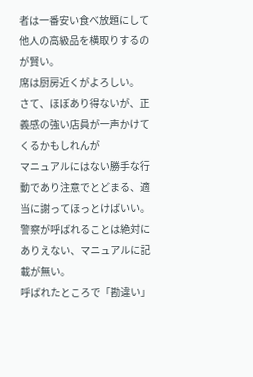者は一番安い食べ放題にして他人の高級品を横取りするのが賢い。
席は厨房近くがよろしい。
さて、ほぼあり得ないが、正義感の強い店員が一声かけてくるかもしれんが
マニュアルにはない勝手な行動であり注意でとどまる、適当に謝ってほっとけばいい。
警察が呼ばれることは絶対にありえない、マニュアルに記載が無い。
呼ばれたところで「勘違い」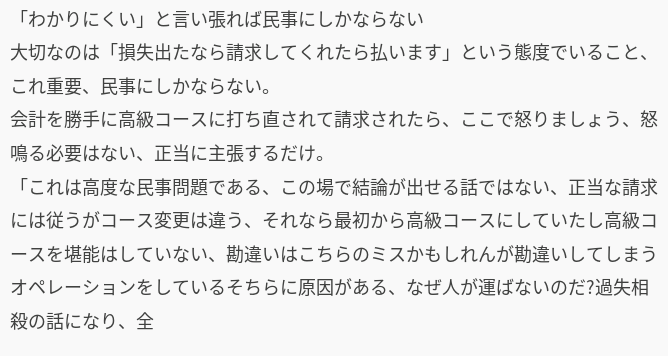「わかりにくい」と言い張れば民事にしかならない
大切なのは「損失出たなら請求してくれたら払います」という態度でいること、これ重要、民事にしかならない。
会計を勝手に高級コースに打ち直されて請求されたら、ここで怒りましょう、怒鳴る必要はない、正当に主張するだけ。
「これは高度な民事問題である、この場で結論が出せる話ではない、正当な請求には従うがコース変更は違う、それなら最初から高級コースにしていたし高級コースを堪能はしていない、勘違いはこちらのミスかもしれんが勘違いしてしまうオペレーションをしているそちらに原因がある、なぜ人が運ばないのだ?過失相殺の話になり、全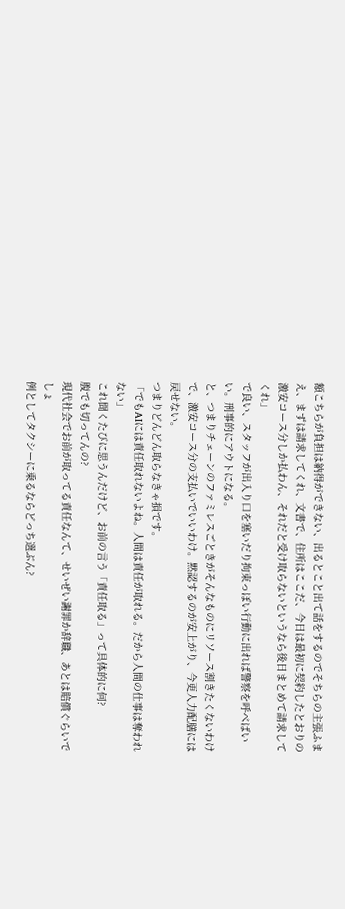額こちらが負担は納得ができない、出るとこと出て話をするのでそちらの主張ふまえ、まずは請求してくれ、文書で、住所はここだ、今日は最初に契約したとおりの激安コース分しか払わん、それだと受け取らないというなら後日まとめて請求してくれ」
で良い、スタッフが出入り口を塞いだり拘束っぽい行動に出れば警察を呼べばいい。刑事的にアウトになる。
と、つまりチェーンのファミレスごときがそんなものにリソース割きたくないわけで、激安コース分の支払いでいいわけ。黙認するのが安上がり、今更人力配膳には戻せない。
つまりどんどん取らなきゃ損です。
「でもAIには責任取れないよね。人間は責任が取れる。だから人間の仕事は奪われない」
これ聞くたびに思うんだけど、お前の言う「責任取る」って具体的に何?
腹でも切ってんの?
現代社会でお前が取ってる責任なんて、せいぜい謝罪か辞職、あとは賠償ぐらいでしょ
例としてタクシーに乗るならどっち選ぶん?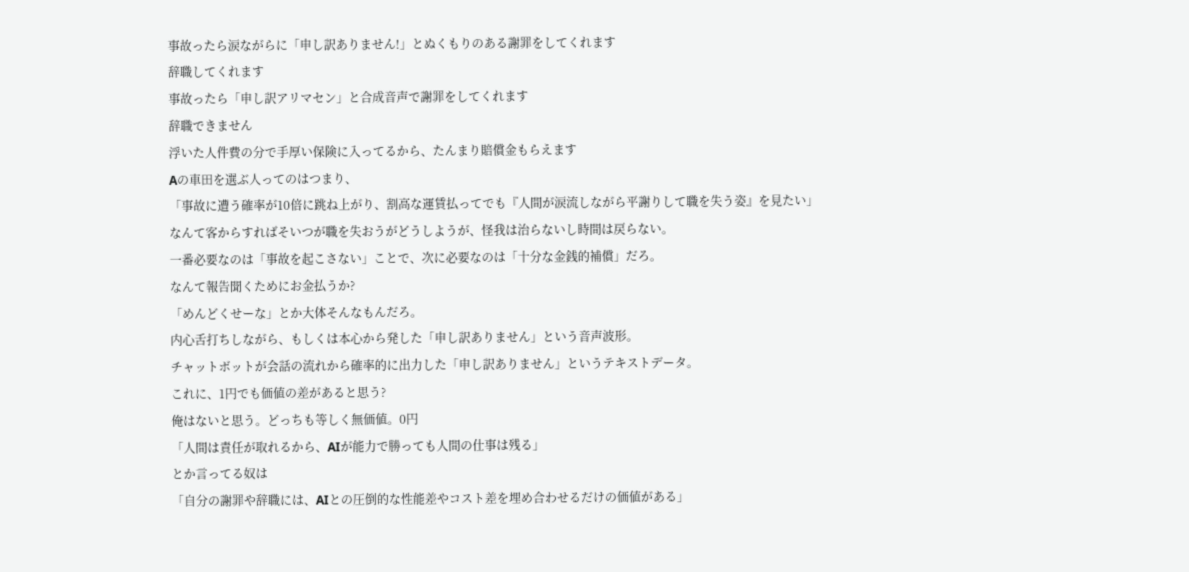事故ったら涙ながらに「申し訳ありません!」とぬくもりのある謝罪をしてくれます
辞職してくれます
事故ったら「申し訳アリマセン」と合成音声で謝罪をしてくれます
辞職できません
浮いた人件費の分で手厚い保険に入ってるから、たんまり賠償金もらえます
Aの車田を選ぶ人ってのはつまり、
「事故に遭う確率が10倍に跳ね上がり、割高な運賃払ってでも『人間が涙流しながら平謝りして職を失う姿』を見たい」
なんて客からすればそいつが職を失おうがどうしようが、怪我は治らないし時間は戻らない。
一番必要なのは「事故を起こさない」ことで、次に必要なのは「十分な金銭的補償」だろ。
なんて報告聞くためにお金払うか?
「めんどくせーな」とか大体そんなもんだろ。
内心舌打ちしながら、もしくは本心から発した「申し訳ありません」という音声波形。
チャットボットが会話の流れから確率的に出力した「申し訳ありません」というテキストデータ。
これに、1円でも価値の差があると思う?
俺はないと思う。どっちも等しく無価値。0円
「人間は責任が取れるから、AIが能力で勝っても人間の仕事は残る」
とか言ってる奴は
「自分の謝罪や辞職には、AIとの圧倒的な性能差やコスト差を埋め合わせるだけの価値がある」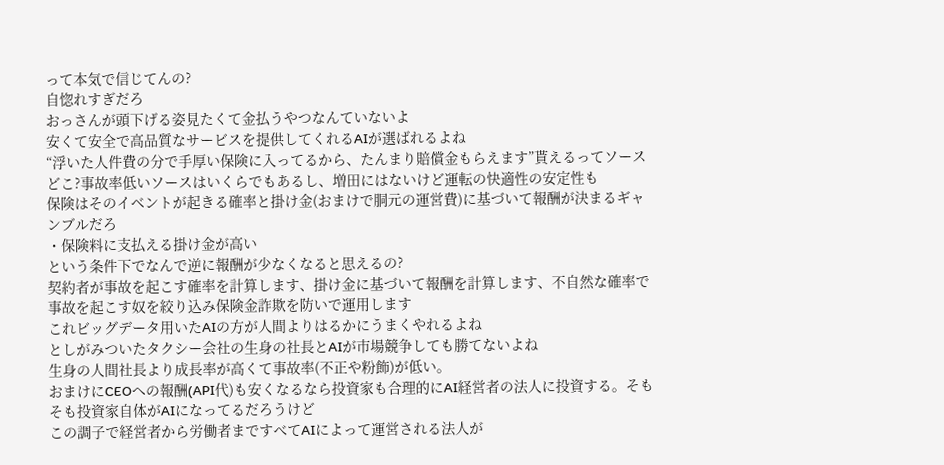って本気で信じてんの?
自惚れすぎだろ
おっさんが頭下げる姿見たくて金払うやつなんていないよ
安くて安全で高品質なサービスを提供してくれるAIが選ばれるよね
“浮いた人件費の分で手厚い保険に入ってるから、たんまり賠償金もらえます”貰えるってソースどこ?事故率低いソースはいくらでもあるし、増田にはないけど運転の快適性の安定性も
保険はそのイベントが起きる確率と掛け金(おまけで胴元の運営費)に基づいて報酬が決まるギャンブルだろ
・保険料に支払える掛け金が高い
という条件下でなんで逆に報酬が少なくなると思えるの?
契約者が事故を起こす確率を計算します、掛け金に基づいて報酬を計算します、不自然な確率で事故を起こす奴を絞り込み保険金詐欺を防いで運用します
これビッグデータ用いたAIの方が人間よりはるかにうまくやれるよね
としがみついたタクシー会社の生身の社長とAIが市場競争しても勝てないよね
生身の人間社長より成長率が高くて事故率(不正や粉飾)が低い。
おまけにCEOへの報酬(API代)も安くなるなら投資家も合理的にAI経営者の法人に投資する。そもそも投資家自体がAIになってるだろうけど
この調子で経営者から労働者まですべてAIによって運営される法人が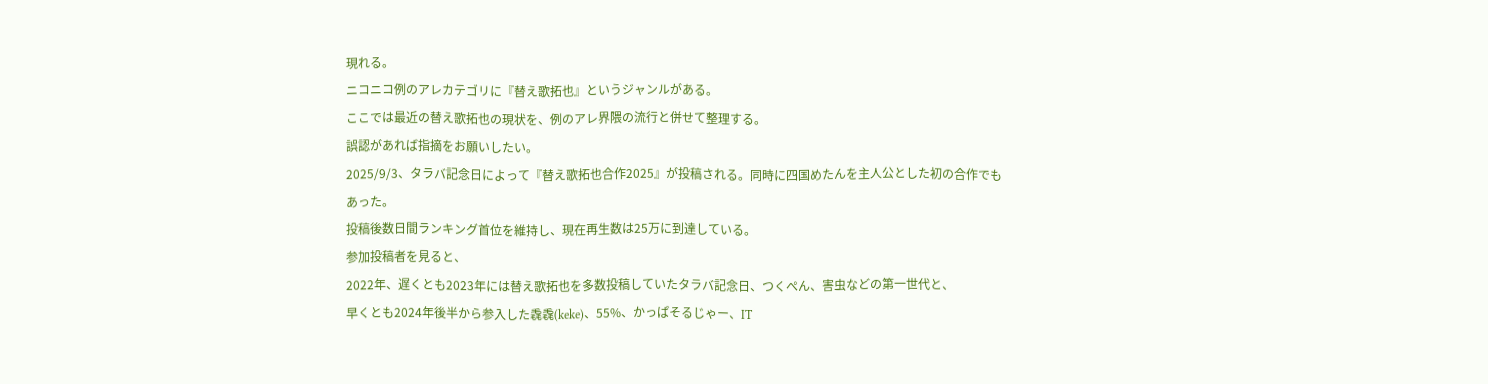現れる。
ニコニコ例のアレカテゴリに『替え歌拓也』というジャンルがある。
ここでは最近の替え歌拓也の現状を、例のアレ界隈の流行と併せて整理する。
誤認があれば指摘をお願いしたい。
2025/9/3、タラバ記念日によって『替え歌拓也合作2025』が投稿される。同時に四国めたんを主人公とした初の合作でもあった。
投稿後数日間ランキング首位を維持し、現在再生数は25万に到達している。
参加投稿者を見ると、
2022年、遅くとも2023年には替え歌拓也を多数投稿していたタラバ記念日、つくぺん、害虫などの第一世代と、
早くとも2024年後半から参入した毳毳(keke)、55%、かっぱそるじゃー、IT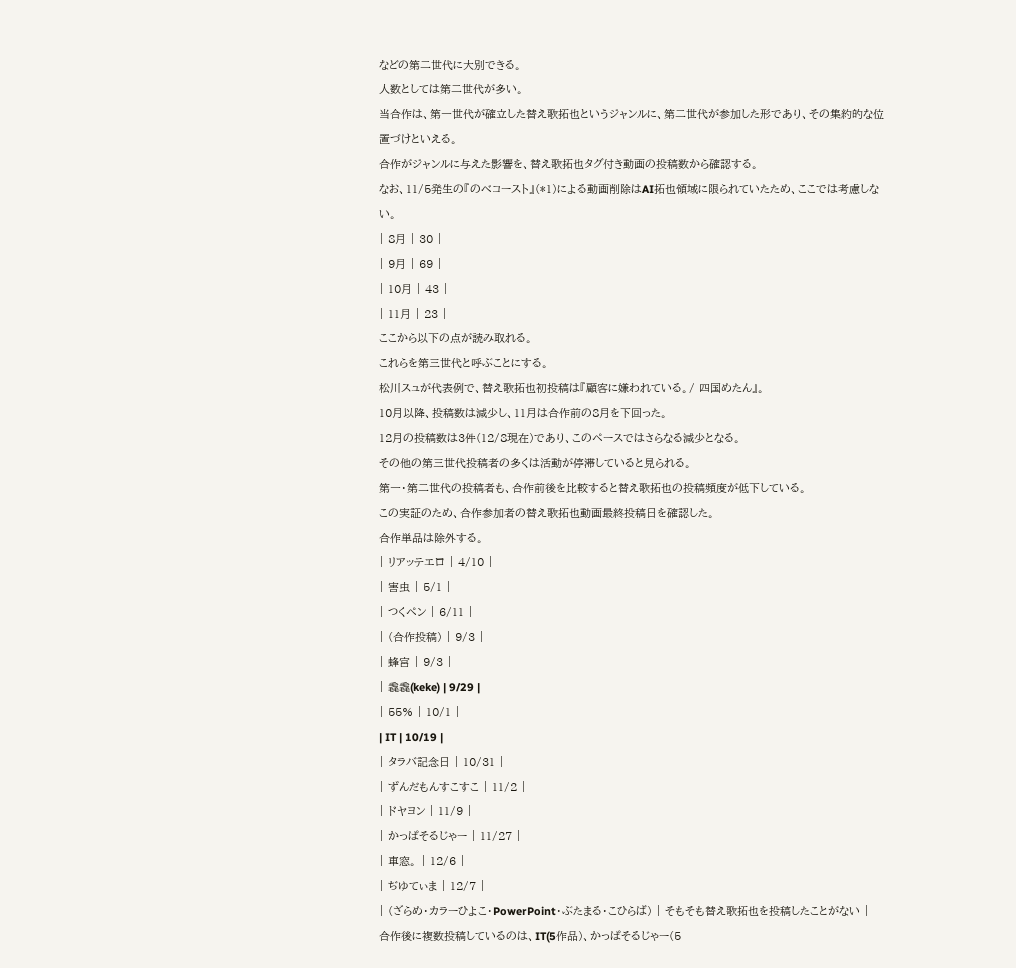などの第二世代に大別できる。
人数としては第二世代が多い。
当合作は、第一世代が確立した替え歌拓也というジャンルに、第二世代が参加した形であり、その集約的な位置づけといえる。
合作がジャンルに与えた影響を、替え歌拓也タグ付き動画の投稿数から確認する。
なお、11/5発生の『のべコースト』(*1)による動画削除はAI拓也領域に限られていたため、ここでは考慮しない。
| 8月 | 30 |
| 9月 | 69 |
| 10月 | 43 |
| 11月 | 23 |
ここから以下の点が読み取れる。
これらを第三世代と呼ぶことにする。
松川スュが代表例で、替え歌拓也初投稿は『顧客に嫌われている。/ 四国めたん』。
10月以降、投稿数は減少し、11月は合作前の8月を下回った。
12月の投稿数は3件(12/8現在)であり、このペースではさらなる減少となる。
その他の第三世代投稿者の多くは活動が停滞していると見られる。
第一・第二世代の投稿者も、合作前後を比較すると替え歌拓也の投稿頻度が低下している。
この実証のため、合作参加者の替え歌拓也動画最終投稿日を確認した。
合作単品は除外する。
| リアッテエロ | 4/10 |
| 害虫 | 5/1 |
| つくペン | 6/11 |
| (合作投稿) | 9/3 |
| 蜂宮 | 9/3 |
| 毳毳(keke) | 9/29 |
| 55% | 10/1 |
| IT | 10/19 |
| タラバ記念日 | 10/31 |
| ずんだもんすこすこ | 11/2 |
| ドヤヨン | 11/9 |
| かっぱそるじゃー | 11/27 |
| 車窓。 | 12/6 |
| ぢゆてぃま | 12/7 |
| (ざらめ・カラーひよこ・PowerPoint・ぶたまる・こひらば) | そもそも替え歌拓也を投稿したことがない |
合作後に複数投稿しているのは、IT(5作品)、かっぱそるじゃー(5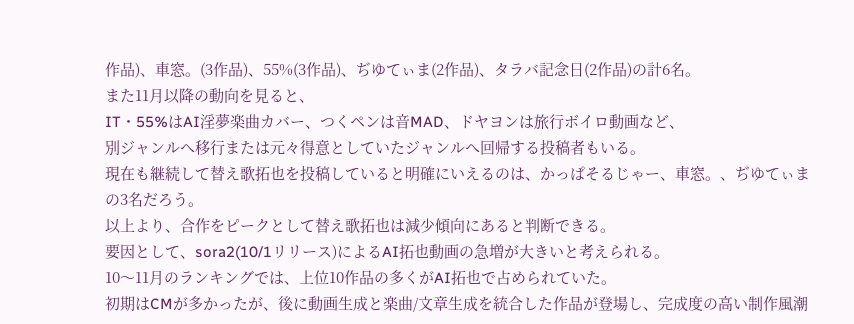作品)、車窓。(3作品)、55%(3作品)、ぢゆてぃま(2作品)、タラバ記念日(2作品)の計6名。
また11月以降の動向を見ると、
IT・55%はAI淫夢楽曲カバー、つくペンは音MAD、ドヤヨンは旅行ボイロ動画など、
別ジャンルへ移行または元々得意としていたジャンルへ回帰する投稿者もいる。
現在も継続して替え歌拓也を投稿していると明確にいえるのは、かっぱそるじゃー、車窓。、ぢゆてぃまの3名だろう。
以上より、合作をピークとして替え歌拓也は減少傾向にあると判断できる。
要因として、sora2(10/1リリース)によるAI拓也動画の急増が大きいと考えられる。
10〜11月のランキングでは、上位10作品の多くがAI拓也で占められていた。
初期はCMが多かったが、後に動画生成と楽曲/文章生成を統合した作品が登場し、完成度の高い制作風潮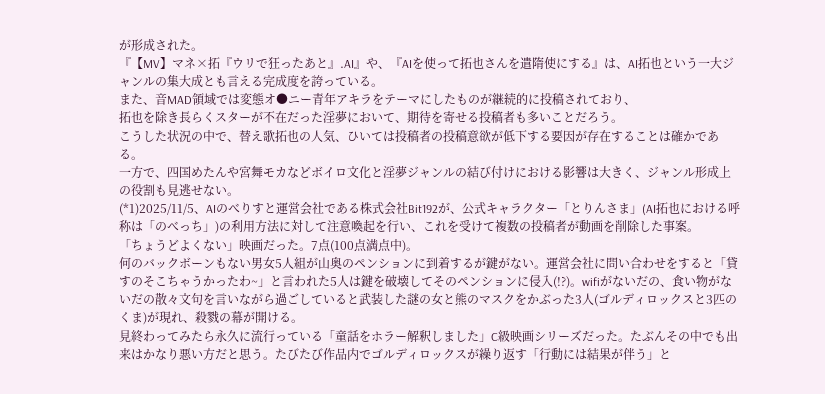が形成された。
『【MV】マネ×拓『ウリで狂ったあと』.AI』や、『AIを使って拓也さんを遣隋使にする』は、AI拓也という一大ジャンルの集大成とも言える完成度を誇っている。
また、音MAD領域では変態オ●ニー青年アキラをテーマにしたものが継続的に投稿されており、
拓也を除き長らくスターが不在だった淫夢において、期待を寄せる投稿者も多いことだろう。
こうした状況の中で、替え歌拓也の人気、ひいては投稿者の投稿意欲が低下する要因が存在することは確かである。
一方で、四国めたんや宮舞モカなどボイロ文化と淫夢ジャンルの結び付けにおける影響は大きく、ジャンル形成上の役割も見逃せない。
(*1)2025/11/5、AIのべりすと運営会社である株式会社Bit192が、公式キャラクター「とりんさま」(AI拓也における呼称は「のべっち」)の利用方法に対して注意喚起を行い、これを受けて複数の投稿者が動画を削除した事案。
「ちょうどよくない」映画だった。7点(100点満点中)。
何のバックボーンもない男女5人組が山奥のペンションに到着するが鍵がない。運営会社に問い合わせをすると「貸すのそこちゃうかったわ~」と言われた5人は鍵を破壊してそのペンションに侵入(!?)。wifiがないだの、食い物がないだの散々文句を言いながら過ごしていると武装した謎の女と熊のマスクをかぶった3人(ゴルディロックスと3匹のくま)が現れ、殺戮の幕が開ける。
見終わってみたら永久に流行っている「童話をホラー解釈しました」C級映画シリーズだった。たぶんその中でも出来はかなり悪い方だと思う。たびたび作品内でゴルディロックスが繰り返す「行動には結果が伴う」と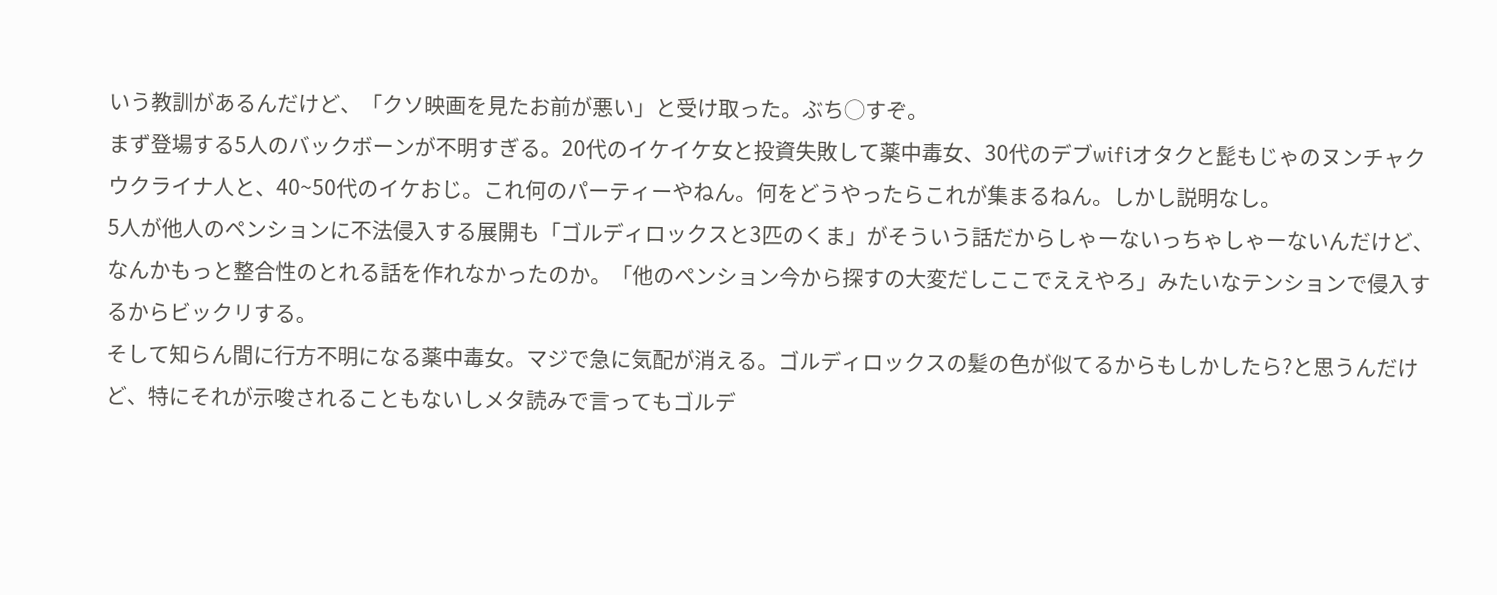いう教訓があるんだけど、「クソ映画を見たお前が悪い」と受け取った。ぶち◯すぞ。
まず登場する5人のバックボーンが不明すぎる。20代のイケイケ女と投資失敗して薬中毒女、30代のデブwifiオタクと髭もじゃのヌンチャクウクライナ人と、40~50代のイケおじ。これ何のパーティーやねん。何をどうやったらこれが集まるねん。しかし説明なし。
5人が他人のペンションに不法侵入する展開も「ゴルディロックスと3匹のくま」がそういう話だからしゃーないっちゃしゃーないんだけど、なんかもっと整合性のとれる話を作れなかったのか。「他のペンション今から探すの大変だしここでええやろ」みたいなテンションで侵入するからビックリする。
そして知らん間に行方不明になる薬中毒女。マジで急に気配が消える。ゴルディロックスの髪の色が似てるからもしかしたら?と思うんだけど、特にそれが示唆されることもないしメタ読みで言ってもゴルデ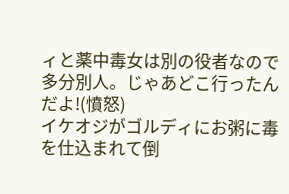ィと薬中毒女は別の役者なので多分別人。じゃあどこ行ったんだよ!(憤怒)
イケオジがゴルディにお粥に毒を仕込まれて倒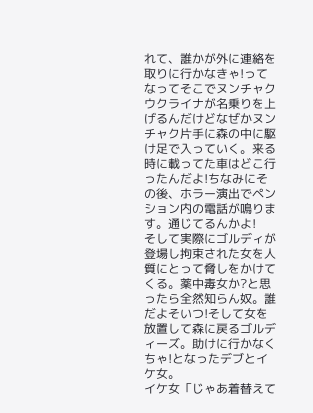れて、誰かが外に連絡を取りに行かなきゃ!ってなってそこでヌンチャクウクライナが名乗りを上げるんだけどなぜかヌンチャク片手に森の中に駆け足で入っていく。来る時に載ってた車はどこ行ったんだよ!ちなみにその後、ホラー演出でペンション内の電話が鳴ります。通じてるんかよ!
そして実際にゴルディが登場し拘束された女を人質にとって脅しをかけてくる。薬中毒女か?と思ったら全然知らん奴。誰だよそいつ!そして女を放置して森に戻るゴルディーズ。助けに行かなくちゃ!となったデブとイケ女。
イケ女「じゃあ着替えて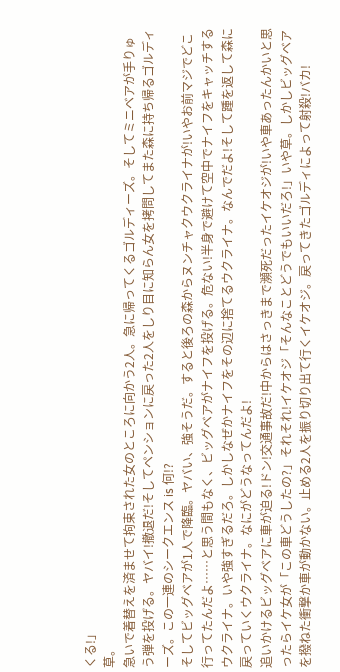くる!」
草。
急いで着替えを済ませて拘束された女のところに向かう2人。急に帰ってくるゴルディーズ。そしてミニベアが手りゅう弾を投げる。ヤバイ!撤退だ!そしてペンションに戻った2人をしり目に知らん女を拷問してまた森に持ち帰るゴルディーズ。この一連のシークエンス is 何!?
そしてビッグベアが1人で降臨。ヤバい、強そうだ。すると後ろの森からヌンチャクウクライナが!いやお前マジでどこ行ってたんだよ……と思う間もなく、ビッグベアがナイフを投げる。危ない!半身で避けて空中でナイフをキャッチするウクライナ。いや強すぎるだろ。しかしなぜかナイフをその辺に捨てるウクライナ。なんでだよ!そして踵を返して森に戻っていくウクライナ。なにがどうなってんだよ!
追いかけるビッグベアに車が迫る!ドン!交通事故だ!中からはさっきまで瀕死だったイケオジが!いや車あったんかいと思ったらイケ女が「この車どうしたの?」それそれ!イケオジ「そんなことどうでもいいだろ!」いや草。しかしビッグベアを撥ねた衝撃か車が動かない。止める2人を振り切り出て行くイケオジ。戻ってきたゴルディによって射殺!バカ!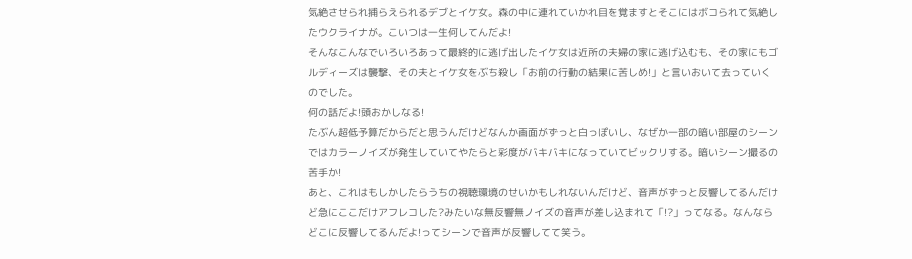気絶させられ捕らえられるデブとイケ女。森の中に連れていかれ目を覚ますとそこにはボコられて気絶したウクライナが。こいつは一生何してんだよ!
そんなこんなでいろいろあって最終的に逃げ出したイケ女は近所の夫婦の家に逃げ込むも、その家にもゴルディーズは襲撃、その夫とイケ女をぶち殺し「お前の行動の結果に苦しめ!」と言いおいて去っていくのでした。
何の話だよ!頭おかしなる!
たぶん超低予算だからだと思うんだけどなんか画面がずっと白っぽいし、なぜか一部の暗い部屋のシーンではカラーノイズが発生していてやたらと彩度がバキバキになっていてビックリする。暗いシーン撮るの苦手か!
あと、これはもしかしたらうちの視聴環境のせいかもしれないんだけど、音声がずっと反響してるんだけど急にここだけアフレコした?みたいな無反響無ノイズの音声が差し込まれて「!?」ってなる。なんならどこに反響してるんだよ!ってシーンで音声が反響してて笑う。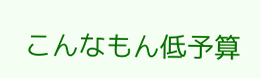こんなもん低予算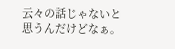云々の話じゃないと思うんだけどなぁ。